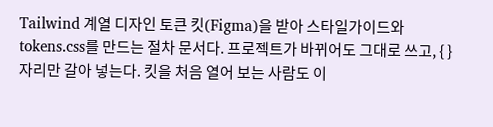Tailwind 계열 디자인 토큰 킷(Figma)을 받아 스타일가이드와 tokens.css를 만드는 절차 문서다. 프로젝트가 바뀌어도 그대로 쓰고, { } 자리만 갈아 넣는다. 킷을 처음 열어 보는 사람도 이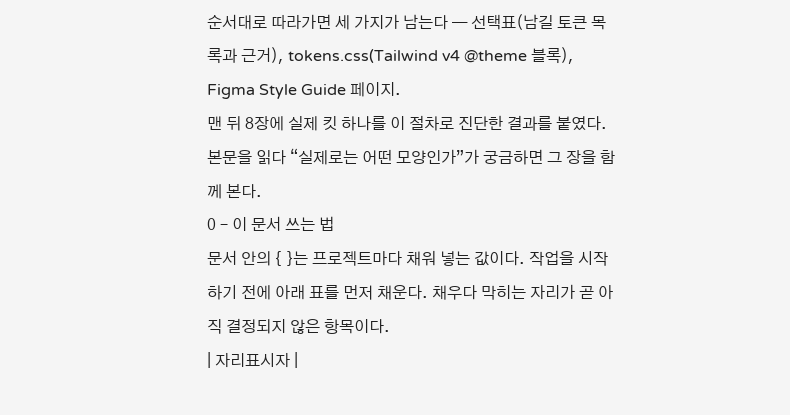순서대로 따라가면 세 가지가 남는다 — 선택표(남길 토큰 목록과 근거), tokens.css(Tailwind v4 @theme 블록), Figma Style Guide 페이지.
맨 뒤 8장에 실제 킷 하나를 이 절차로 진단한 결과를 붙였다. 본문을 읽다 “실제로는 어떤 모양인가”가 궁금하면 그 장을 함께 본다.
0 – 이 문서 쓰는 법
문서 안의 { }는 프로젝트마다 채워 넣는 값이다. 작업을 시작하기 전에 아래 표를 먼저 채운다. 채우다 막히는 자리가 곧 아직 결정되지 않은 항목이다.
| 자리표시자 |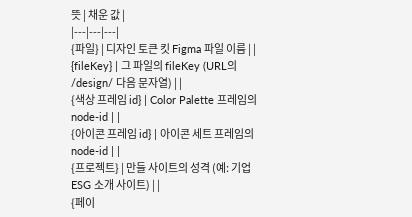뜻 | 채운 값 |
|---|---|---|
{파일} | 디자인 토큰 킷 Figma 파일 이름 | |
{fileKey} | 그 파일의 fileKey (URL의 /design/ 다음 문자열) | |
{색상 프레임 id} | Color Palette 프레임의 node-id | |
{아이콘 프레임 id} | 아이콘 세트 프레임의 node-id | |
{프로젝트} | 만들 사이트의 성격 (예: 기업 ESG 소개 사이트) | |
{페이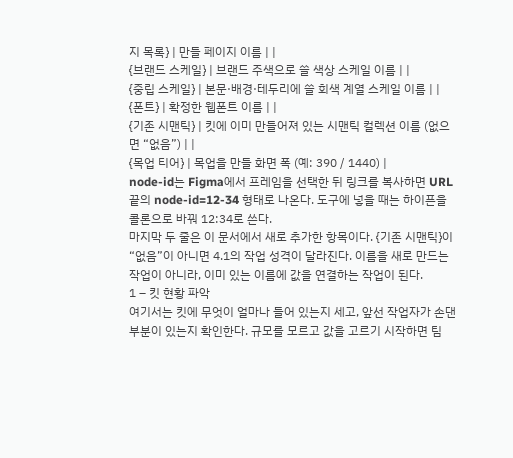지 목록} | 만들 페이지 이름 | |
{브랜드 스케일} | 브랜드 주색으로 쓸 색상 스케일 이름 | |
{중립 스케일} | 본문·배경·테두리에 쓸 회색 계열 스케일 이름 | |
{폰트} | 확정한 웹폰트 이름 | |
{기존 시맨틱} | 킷에 이미 만들어져 있는 시맨틱 컬렉션 이름 (없으면 “없음”) | |
{목업 티어} | 목업을 만들 화면 폭 (예: 390 / 1440) |
node-id는 Figma에서 프레임을 선택한 뒤 링크를 복사하면 URL 끝의 node-id=12-34 형태로 나온다. 도구에 넣을 때는 하이픈을 콜론으로 바꿔 12:34로 쓴다.
마지막 두 줄은 이 문서에서 새로 추가한 항목이다. {기존 시맨틱}이 “없음”이 아니면 4.1의 작업 성격이 달라진다. 이름을 새로 만드는 작업이 아니라, 이미 있는 이름에 값을 연결하는 작업이 된다.
1 – 킷 현황 파악
여기서는 킷에 무엇이 얼마나 들어 있는지 세고, 앞선 작업자가 손댄 부분이 있는지 확인한다. 규모를 모르고 값을 고르기 시작하면 팀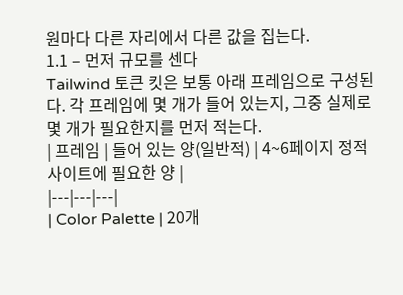원마다 다른 자리에서 다른 값을 집는다.
1.1 – 먼저 규모를 센다
Tailwind 토큰 킷은 보통 아래 프레임으로 구성된다. 각 프레임에 몇 개가 들어 있는지, 그중 실제로 몇 개가 필요한지를 먼저 적는다.
| 프레임 | 들어 있는 양(일반적) | 4~6페이지 정적 사이트에 필요한 양 |
|---|---|---|
| Color Palette | 20개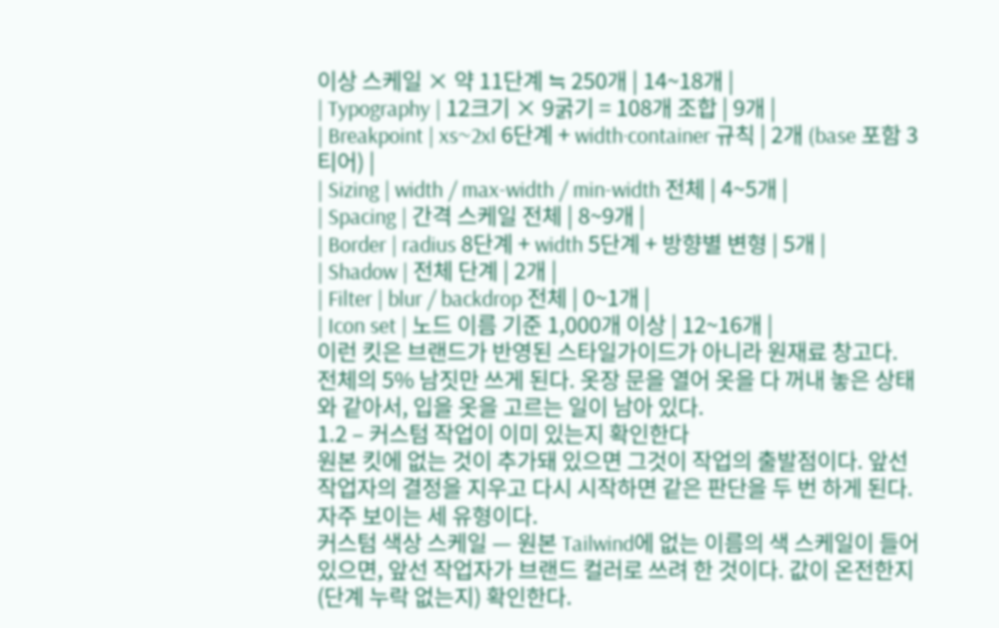이상 스케일 × 약 11단계 ≒ 250개 | 14~18개 |
| Typography | 12크기 × 9굵기 = 108개 조합 | 9개 |
| Breakpoint | xs~2xl 6단계 + width·container 규칙 | 2개 (base 포함 3티어) |
| Sizing | width / max-width / min-width 전체 | 4~5개 |
| Spacing | 간격 스케일 전체 | 8~9개 |
| Border | radius 8단계 + width 5단계 + 방향별 변형 | 5개 |
| Shadow | 전체 단계 | 2개 |
| Filter | blur / backdrop 전체 | 0~1개 |
| Icon set | 노드 이름 기준 1,000개 이상 | 12~16개 |
이런 킷은 브랜드가 반영된 스타일가이드가 아니라 원재료 창고다. 전체의 5% 남짓만 쓰게 된다. 옷장 문을 열어 옷을 다 꺼내 놓은 상태와 같아서, 입을 옷을 고르는 일이 남아 있다.
1.2 – 커스텀 작업이 이미 있는지 확인한다
원본 킷에 없는 것이 추가돼 있으면 그것이 작업의 출발점이다. 앞선 작업자의 결정을 지우고 다시 시작하면 같은 판단을 두 번 하게 된다. 자주 보이는 세 유형이다.
커스텀 색상 스케일 — 원본 Tailwind에 없는 이름의 색 스케일이 들어 있으면, 앞선 작업자가 브랜드 컬러로 쓰려 한 것이다. 값이 온전한지(단계 누락 없는지) 확인한다.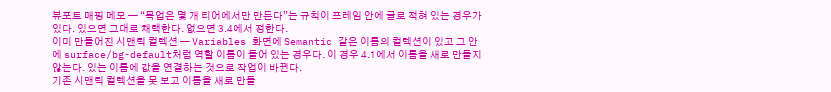뷰포트 매핑 메모 — “목업은 몇 개 티어에서만 만든다”는 규칙이 프레임 안에 글로 적혀 있는 경우가 있다. 있으면 그대로 채택한다. 없으면 3.4에서 정한다.
이미 만들어진 시맨틱 컬렉션 — Variables 화면에 Semantic 같은 이름의 컬렉션이 있고 그 안에 surface/bg-default처럼 역할 이름이 들어 있는 경우다. 이 경우 4.1에서 이름을 새로 만들지 않는다. 있는 이름에 값을 연결하는 것으로 작업이 바뀐다.
기존 시맨틱 컬렉션을 못 보고 이름을 새로 만들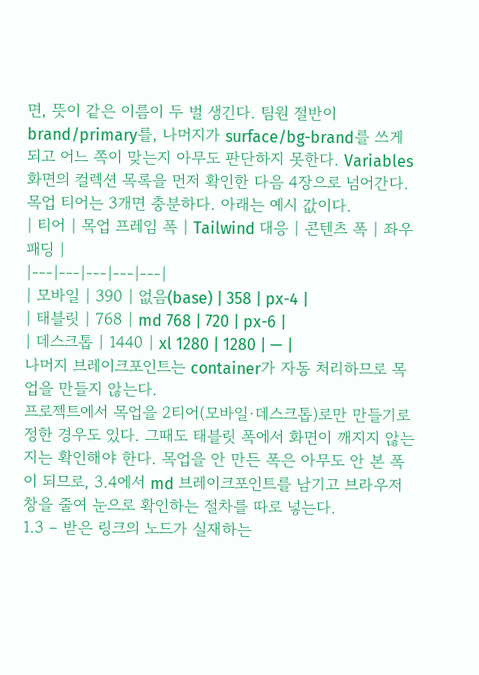면, 뜻이 같은 이름이 두 벌 생긴다. 팀원 절반이 brand/primary를, 나머지가 surface/bg-brand를 쓰게 되고 어느 쪽이 맞는지 아무도 판단하지 못한다. Variables 화면의 컬렉션 목록을 먼저 확인한 다음 4장으로 넘어간다.
목업 티어는 3개면 충분하다. 아래는 예시 값이다.
| 티어 | 목업 프레임 폭 | Tailwind 대응 | 콘텐츠 폭 | 좌우 패딩 |
|---|---|---|---|---|
| 모바일 | 390 | 없음(base) | 358 | px-4 |
| 태블릿 | 768 | md 768 | 720 | px-6 |
| 데스크톱 | 1440 | xl 1280 | 1280 | — |
나머지 브레이크포인트는 container가 자동 처리하므로 목업을 만들지 않는다.
프로젝트에서 목업을 2티어(모바일·데스크톱)로만 만들기로 정한 경우도 있다. 그때도 태블릿 폭에서 화면이 깨지지 않는지는 확인해야 한다. 목업을 안 만든 폭은 아무도 안 본 폭이 되므로, 3.4에서 md 브레이크포인트를 남기고 브라우저 창을 줄여 눈으로 확인하는 절차를 따로 넣는다.
1.3 – 받은 링크의 노드가 실재하는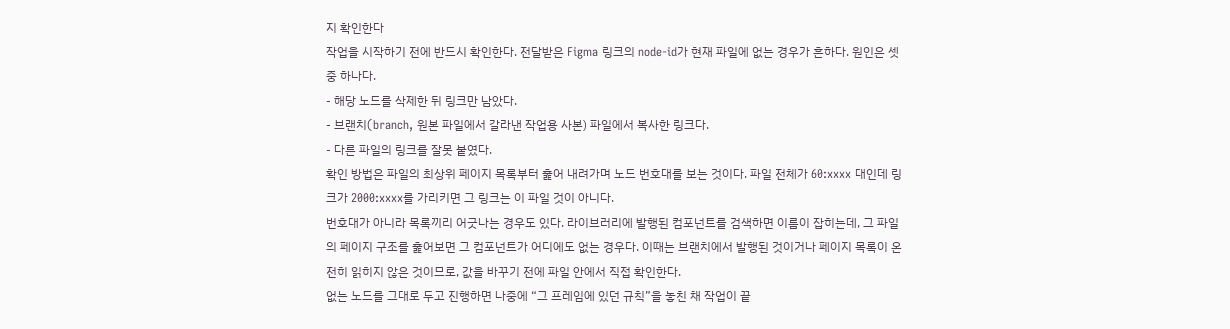지 확인한다
작업을 시작하기 전에 반드시 확인한다. 전달받은 Figma 링크의 node-id가 현재 파일에 없는 경우가 흔하다. 원인은 셋 중 하나다.
- 해당 노드를 삭제한 뒤 링크만 남았다.
- 브랜치(branch, 원본 파일에서 갈라낸 작업용 사본) 파일에서 복사한 링크다.
- 다른 파일의 링크를 잘못 붙였다.
확인 방법은 파일의 최상위 페이지 목록부터 훑어 내려가며 노드 번호대를 보는 것이다. 파일 전체가 60:xxxx 대인데 링크가 2000:xxxx를 가리키면 그 링크는 이 파일 것이 아니다.
번호대가 아니라 목록끼리 어긋나는 경우도 있다. 라이브러리에 발행된 컴포넌트를 검색하면 이름이 잡히는데, 그 파일의 페이지 구조를 훑어보면 그 컴포넌트가 어디에도 없는 경우다. 이때는 브랜치에서 발행된 것이거나 페이지 목록이 온전히 읽히지 않은 것이므로, 값을 바꾸기 전에 파일 안에서 직접 확인한다.
없는 노드를 그대로 두고 진행하면 나중에 “그 프레임에 있던 규칙”을 놓친 채 작업이 끝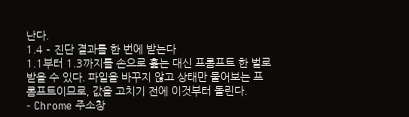난다.
1.4 – 진단 결과를 한 번에 받는다
1.1부터 1.3까지를 손으로 훑는 대신 프롬프트 한 벌로 받을 수 있다. 파일을 바꾸지 않고 상태만 물어보는 프롬프트이므로, 값을 고치기 전에 이것부터 돌린다.
- Chrome 주소창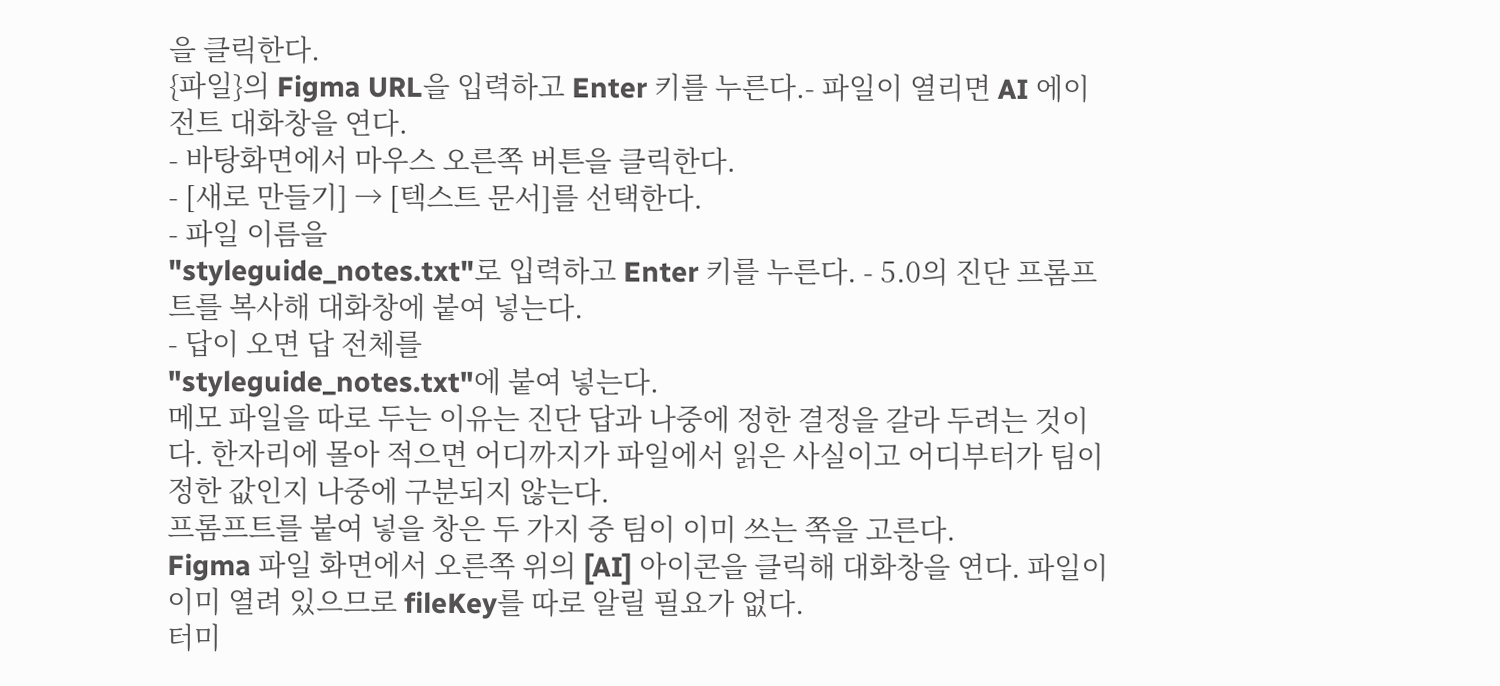을 클릭한다.
{파일}의 Figma URL을 입력하고 Enter 키를 누른다.- 파일이 열리면 AI 에이전트 대화창을 연다.
- 바탕화면에서 마우스 오른쪽 버튼을 클릭한다.
- [새로 만들기] → [텍스트 문서]를 선택한다.
- 파일 이름을
"styleguide_notes.txt"로 입력하고 Enter 키를 누른다. - 5.0의 진단 프롬프트를 복사해 대화창에 붙여 넣는다.
- 답이 오면 답 전체를
"styleguide_notes.txt"에 붙여 넣는다.
메모 파일을 따로 두는 이유는 진단 답과 나중에 정한 결정을 갈라 두려는 것이다. 한자리에 몰아 적으면 어디까지가 파일에서 읽은 사실이고 어디부터가 팀이 정한 값인지 나중에 구분되지 않는다.
프롬프트를 붙여 넣을 창은 두 가지 중 팀이 이미 쓰는 쪽을 고른다.
Figma 파일 화면에서 오른쪽 위의 [AI] 아이콘을 클릭해 대화창을 연다. 파일이 이미 열려 있으므로 fileKey를 따로 알릴 필요가 없다.
터미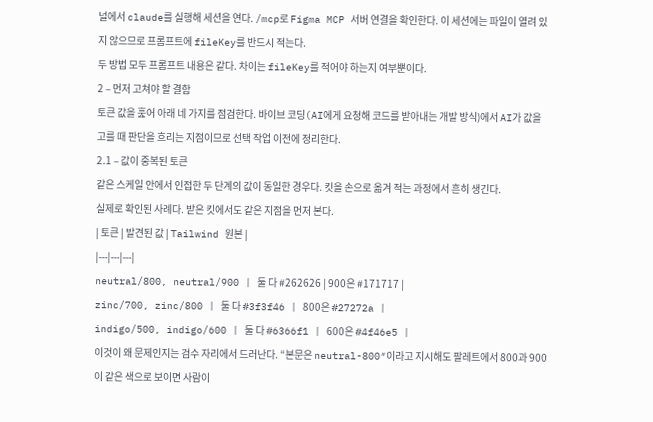널에서 claude를 실행해 세션을 연다. /mcp로 Figma MCP 서버 연결을 확인한다. 이 세션에는 파일이 열려 있지 않으므로 프롬프트에 fileKey를 반드시 적는다.
두 방법 모두 프롬프트 내용은 같다. 차이는 fileKey를 적어야 하는지 여부뿐이다.
2 – 먼저 고쳐야 할 결함
토큰 값을 훑어 아래 네 가지를 점검한다. 바이브 코딩(AI에게 요청해 코드를 받아내는 개발 방식)에서 AI가 값을 고를 때 판단을 흐리는 지점이므로 선택 작업 이전에 정리한다.
2.1 – 값이 중복된 토큰
같은 스케일 안에서 인접한 두 단계의 값이 동일한 경우다. 킷을 손으로 옮겨 적는 과정에서 흔히 생긴다.
실제로 확인된 사례다. 받은 킷에서도 같은 지점을 먼저 본다.
| 토큰 | 발견된 값 | Tailwind 원본 |
|---|---|---|
neutral/800, neutral/900 | 둘 다 #262626 | 900은 #171717 |
zinc/700, zinc/800 | 둘 다 #3f3f46 | 800은 #27272a |
indigo/500, indigo/600 | 둘 다 #6366f1 | 600은 #4f46e5 |
이것이 왜 문제인지는 검수 자리에서 드러난다. “본문은 neutral-800″이라고 지시해도 팔레트에서 800과 900이 같은 색으로 보이면 사람이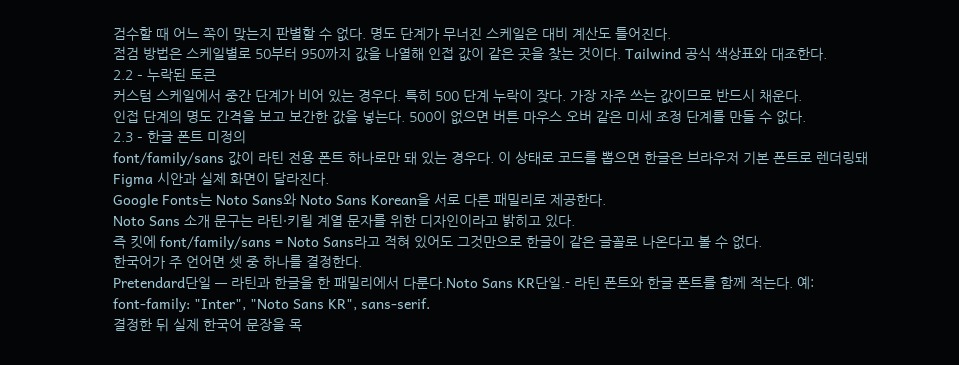검수할 때 어느 쪽이 맞는지 판별할 수 없다. 명도 단계가 무너진 스케일은 대비 계산도 틀어진다.
점검 방법은 스케일별로 50부터 950까지 값을 나열해 인접 값이 같은 곳을 찾는 것이다. Tailwind 공식 색상표와 대조한다.
2.2 – 누락된 토큰
커스텀 스케일에서 중간 단계가 비어 있는 경우다. 특히 500 단계 누락이 잦다. 가장 자주 쓰는 값이므로 반드시 채운다.
인접 단계의 명도 간격을 보고 보간한 값을 넣는다. 500이 없으면 버튼 마우스 오버 같은 미세 조정 단계를 만들 수 없다.
2.3 – 한글 폰트 미정의
font/family/sans 값이 라틴 전용 폰트 하나로만 돼 있는 경우다. 이 상태로 코드를 뽑으면 한글은 브라우저 기본 폰트로 렌더링돼 Figma 시안과 실제 화면이 달라진다.
Google Fonts는 Noto Sans와 Noto Sans Korean을 서로 다른 패밀리로 제공한다.
Noto Sans 소개 문구는 라틴·키릴 계열 문자를 위한 디자인이라고 밝히고 있다.
즉 킷에 font/family/sans = Noto Sans라고 적혀 있어도 그것만으로 한글이 같은 글꼴로 나온다고 볼 수 없다.
한국어가 주 언어면 셋 중 하나를 결정한다.
Pretendard단일 — 라틴과 한글을 한 패밀리에서 다룬다.Noto Sans KR단일.- 라틴 폰트와 한글 폰트를 함께 적는다. 예:
font-family: "Inter", "Noto Sans KR", sans-serif.
결정한 뒤 실제 한국어 문장을 목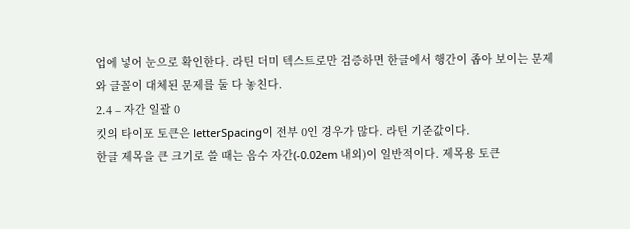업에 넣어 눈으로 확인한다. 라틴 더미 텍스트로만 검증하면 한글에서 행간이 좁아 보이는 문제와 글꼴이 대체된 문제를 둘 다 놓친다.
2.4 – 자간 일괄 0
킷의 타이포 토큰은 letterSpacing이 전부 0인 경우가 많다. 라틴 기준값이다.
한글 제목을 큰 크기로 쓸 때는 음수 자간(-0.02em 내외)이 일반적이다. 제목용 토큰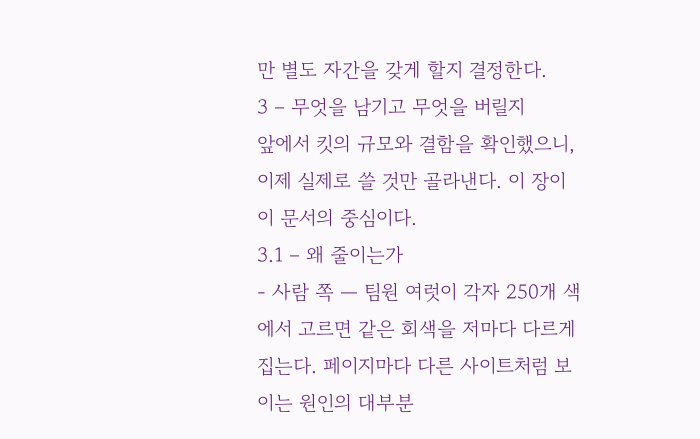만 별도 자간을 갖게 할지 결정한다.
3 – 무엇을 남기고 무엇을 버릴지
앞에서 킷의 규모와 결함을 확인했으니, 이제 실제로 쓸 것만 골라낸다. 이 장이 이 문서의 중심이다.
3.1 – 왜 줄이는가
- 사람 쪽 — 팀원 여럿이 각자 250개 색에서 고르면 같은 회색을 저마다 다르게 집는다. 페이지마다 다른 사이트처럼 보이는 원인의 대부분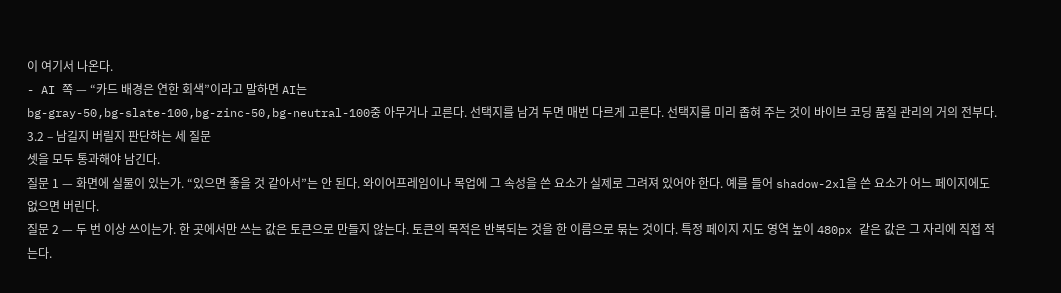이 여기서 나온다.
- AI 쪽 — “카드 배경은 연한 회색”이라고 말하면 AI는
bg-gray-50,bg-slate-100,bg-zinc-50,bg-neutral-100중 아무거나 고른다. 선택지를 남겨 두면 매번 다르게 고른다. 선택지를 미리 좁혀 주는 것이 바이브 코딩 품질 관리의 거의 전부다.
3.2 – 남길지 버릴지 판단하는 세 질문
셋을 모두 통과해야 남긴다.
질문 1 — 화면에 실물이 있는가. “있으면 좋을 것 같아서”는 안 된다. 와이어프레임이나 목업에 그 속성을 쓴 요소가 실제로 그려져 있어야 한다. 예를 들어 shadow-2xl을 쓴 요소가 어느 페이지에도 없으면 버린다.
질문 2 — 두 번 이상 쓰이는가. 한 곳에서만 쓰는 값은 토큰으로 만들지 않는다. 토큰의 목적은 반복되는 것을 한 이름으로 묶는 것이다. 특정 페이지 지도 영역 높이 480px 같은 값은 그 자리에 직접 적는다.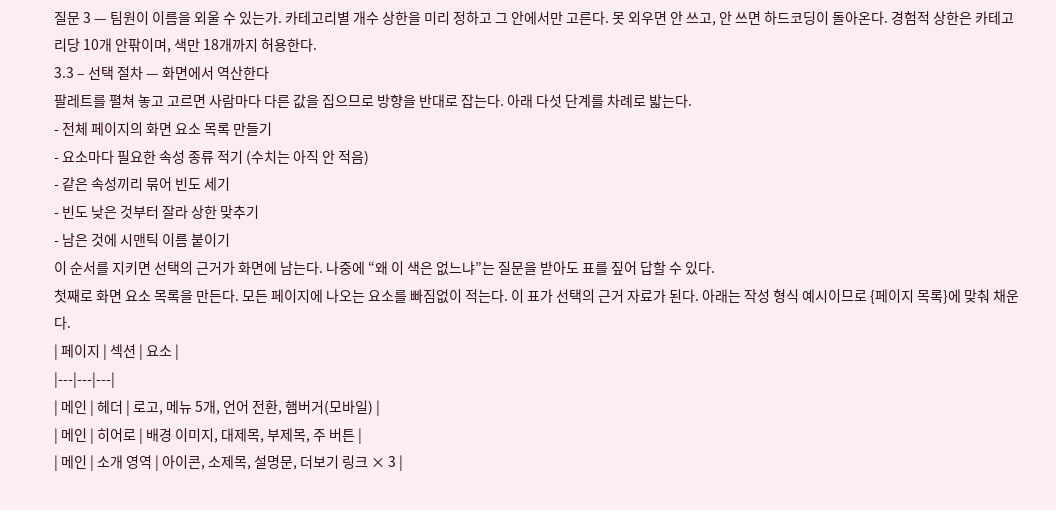질문 3 — 팀원이 이름을 외울 수 있는가. 카테고리별 개수 상한을 미리 정하고 그 안에서만 고른다. 못 외우면 안 쓰고, 안 쓰면 하드코딩이 돌아온다. 경험적 상한은 카테고리당 10개 안팎이며, 색만 18개까지 허용한다.
3.3 – 선택 절차 — 화면에서 역산한다
팔레트를 펼쳐 놓고 고르면 사람마다 다른 값을 집으므로 방향을 반대로 잡는다. 아래 다섯 단계를 차례로 밟는다.
- 전체 페이지의 화면 요소 목록 만들기
- 요소마다 필요한 속성 종류 적기 (수치는 아직 안 적음)
- 같은 속성끼리 묶어 빈도 세기
- 빈도 낮은 것부터 잘라 상한 맞추기
- 남은 것에 시맨틱 이름 붙이기
이 순서를 지키면 선택의 근거가 화면에 남는다. 나중에 “왜 이 색은 없느냐”는 질문을 받아도 표를 짚어 답할 수 있다.
첫째로 화면 요소 목록을 만든다. 모든 페이지에 나오는 요소를 빠짐없이 적는다. 이 표가 선택의 근거 자료가 된다. 아래는 작성 형식 예시이므로 {페이지 목록}에 맞춰 채운다.
| 페이지 | 섹션 | 요소 |
|---|---|---|
| 메인 | 헤더 | 로고, 메뉴 5개, 언어 전환, 햄버거(모바일) |
| 메인 | 히어로 | 배경 이미지, 대제목, 부제목, 주 버튼 |
| 메인 | 소개 영역 | 아이콘, 소제목, 설명문, 더보기 링크 × 3 |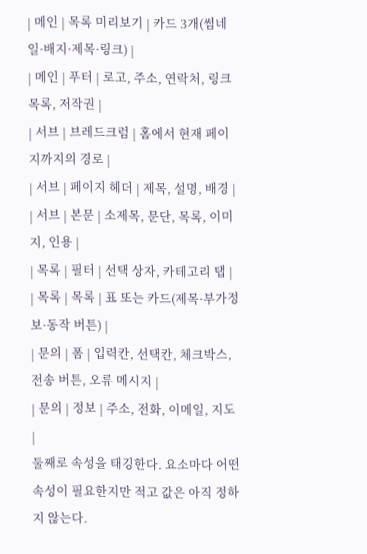| 메인 | 목록 미리보기 | 카드 3개(썸네일·배지·제목·링크) |
| 메인 | 푸터 | 로고, 주소, 연락처, 링크 목록, 저작권 |
| 서브 | 브레드크럼 | 홈에서 현재 페이지까지의 경로 |
| 서브 | 페이지 헤더 | 제목, 설명, 배경 |
| 서브 | 본문 | 소제목, 문단, 목록, 이미지, 인용 |
| 목록 | 필터 | 선택 상자, 카테고리 탭 |
| 목록 | 목록 | 표 또는 카드(제목·부가정보·동작 버튼) |
| 문의 | 폼 | 입력칸, 선택칸, 체크박스, 전송 버튼, 오류 메시지 |
| 문의 | 정보 | 주소, 전화, 이메일, 지도 |
둘째로 속성을 태깅한다. 요소마다 어떤 속성이 필요한지만 적고 값은 아직 정하지 않는다.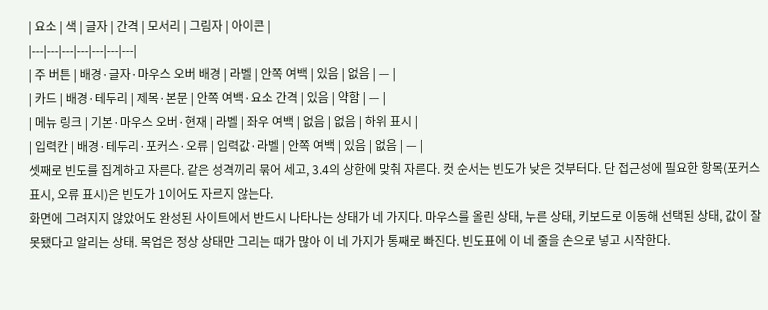| 요소 | 색 | 글자 | 간격 | 모서리 | 그림자 | 아이콘 |
|---|---|---|---|---|---|---|
| 주 버튼 | 배경·글자·마우스 오버 배경 | 라벨 | 안쪽 여백 | 있음 | 없음 | — |
| 카드 | 배경·테두리 | 제목·본문 | 안쪽 여백·요소 간격 | 있음 | 약함 | — |
| 메뉴 링크 | 기본·마우스 오버·현재 | 라벨 | 좌우 여백 | 없음 | 없음 | 하위 표시 |
| 입력칸 | 배경·테두리·포커스·오류 | 입력값·라벨 | 안쪽 여백 | 있음 | 없음 | — |
셋째로 빈도를 집계하고 자른다. 같은 성격끼리 묶어 세고, 3.4의 상한에 맞춰 자른다. 컷 순서는 빈도가 낮은 것부터다. 단 접근성에 필요한 항목(포커스 표시, 오류 표시)은 빈도가 1이어도 자르지 않는다.
화면에 그려지지 않았어도 완성된 사이트에서 반드시 나타나는 상태가 네 가지다. 마우스를 올린 상태, 누른 상태, 키보드로 이동해 선택된 상태, 값이 잘못됐다고 알리는 상태. 목업은 정상 상태만 그리는 때가 많아 이 네 가지가 통째로 빠진다. 빈도표에 이 네 줄을 손으로 넣고 시작한다.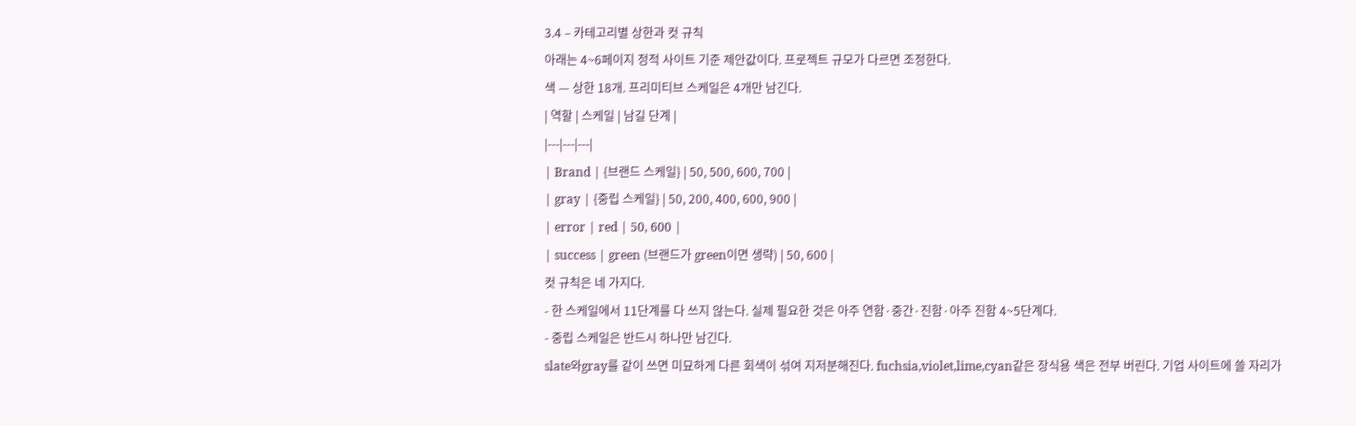3.4 – 카테고리별 상한과 컷 규칙
아래는 4~6페이지 정적 사이트 기준 제안값이다. 프로젝트 규모가 다르면 조정한다.
색 — 상한 18개. 프리미티브 스케일은 4개만 남긴다.
| 역할 | 스케일 | 남길 단계 |
|---|---|---|
| Brand | {브랜드 스케일} | 50, 500, 600, 700 |
| gray | {중립 스케일} | 50, 200, 400, 600, 900 |
| error | red | 50, 600 |
| success | green (브랜드가 green이면 생략) | 50, 600 |
컷 규칙은 네 가지다.
- 한 스케일에서 11단계를 다 쓰지 않는다. 실제 필요한 것은 아주 연함·중간·진함·아주 진함 4~5단계다.
- 중립 스케일은 반드시 하나만 남긴다.
slate와gray를 같이 쓰면 미묘하게 다른 회색이 섞여 지저분해진다. fuchsia,violet,lime,cyan같은 장식용 색은 전부 버린다. 기업 사이트에 쓸 자리가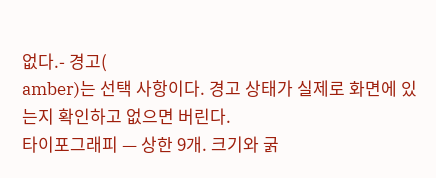없다.- 경고(
amber)는 선택 사항이다. 경고 상태가 실제로 화면에 있는지 확인하고 없으면 버린다.
타이포그래피 — 상한 9개. 크기와 굵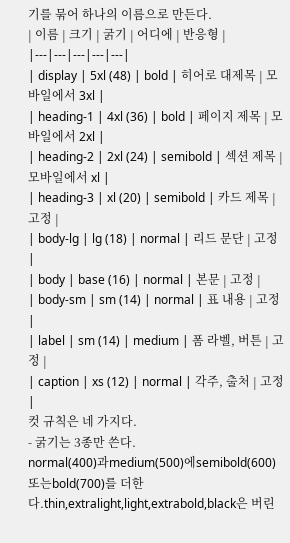기를 묶어 하나의 이름으로 만든다.
| 이름 | 크기 | 굵기 | 어디에 | 반응형 |
|---|---|---|---|---|
| display | 5xl (48) | bold | 히어로 대제목 | 모바일에서 3xl |
| heading-1 | 4xl (36) | bold | 페이지 제목 | 모바일에서 2xl |
| heading-2 | 2xl (24) | semibold | 섹션 제목 | 모바일에서 xl |
| heading-3 | xl (20) | semibold | 카드 제목 | 고정 |
| body-lg | lg (18) | normal | 리드 문단 | 고정 |
| body | base (16) | normal | 본문 | 고정 |
| body-sm | sm (14) | normal | 표 내용 | 고정 |
| label | sm (14) | medium | 폼 라벨, 버튼 | 고정 |
| caption | xs (12) | normal | 각주, 출처 | 고정 |
컷 규칙은 네 가지다.
- 굵기는 3종만 쓴다.
normal(400)과medium(500)에semibold(600)또는bold(700)를 더한다.thin,extralight,light,extrabold,black은 버린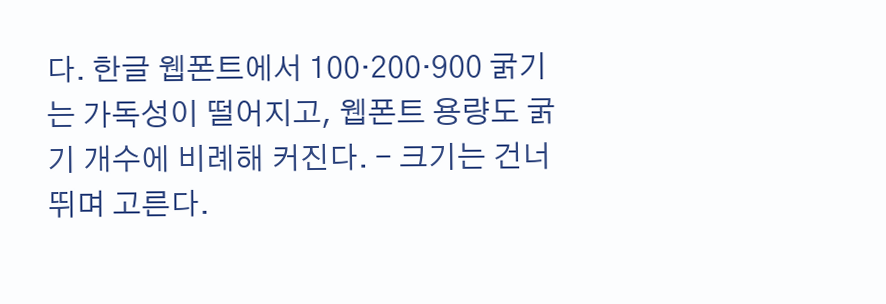다. 한글 웹폰트에서 100·200·900 굵기는 가독성이 떨어지고, 웹폰트 용량도 굵기 개수에 비례해 커진다. - 크기는 건너뛰며 고른다.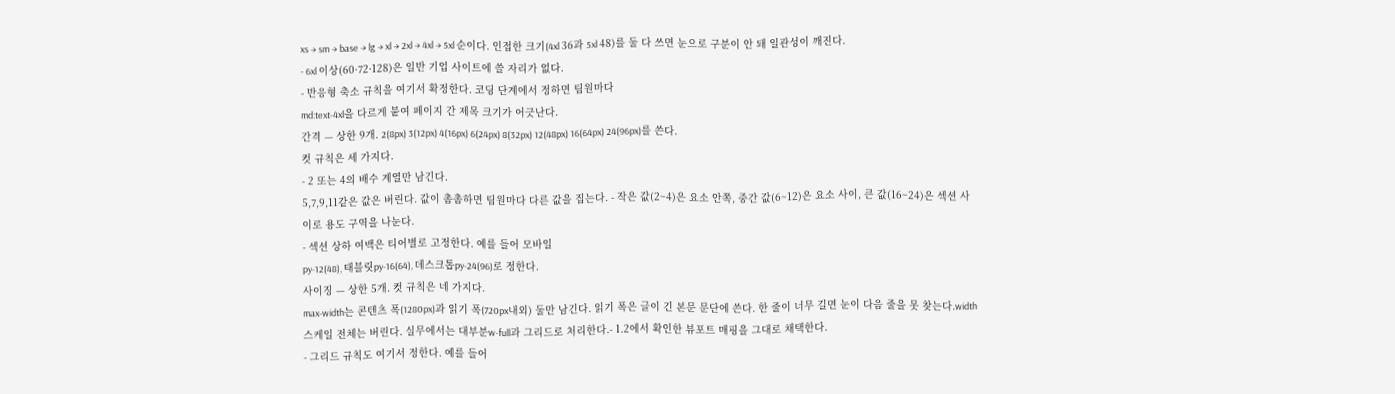xs → sm → base → lg → xl → 2xl → 4xl → 5xl 순이다. 인접한 크기(4xl 36과 5xl 48)를 둘 다 쓰면 눈으로 구분이 안 돼 일관성이 깨진다.
- 6xl 이상(60·72·128)은 일반 기업 사이트에 쓸 자리가 없다.
- 반응형 축소 규칙을 여기서 확정한다. 코딩 단계에서 정하면 팀원마다
md:text-4xl을 다르게 붙여 페이지 간 제목 크기가 어긋난다.
간격 — 상한 9개. 2(8px) 3(12px) 4(16px) 6(24px) 8(32px) 12(48px) 16(64px) 24(96px)를 쓴다.
컷 규칙은 세 가지다.
- 2 또는 4의 배수 계열만 남긴다.
5,7,9,11같은 값은 버린다. 값이 촘촘하면 팀원마다 다른 값을 집는다. - 작은 값(2~4)은 요소 안쪽, 중간 값(6~12)은 요소 사이, 큰 값(16~24)은 섹션 사이로 용도 구역을 나눈다.
- 섹션 상하 여백은 티어별로 고정한다. 예를 들어 모바일
py-12(48), 태블릿py-16(64), 데스크톱py-24(96)로 정한다.
사이징 — 상한 5개. 컷 규칙은 네 가지다.
max-width는 콘텐츠 폭(1280px)과 읽기 폭(720px내외) 둘만 남긴다. 읽기 폭은 글이 긴 본문 문단에 쓴다. 한 줄이 너무 길면 눈이 다음 줄을 못 찾는다.width스케일 전체는 버린다. 실무에서는 대부분w-full과 그리드로 처리한다.- 1.2에서 확인한 뷰포트 매핑을 그대로 채택한다.
- 그리드 규칙도 여기서 정한다. 예를 들어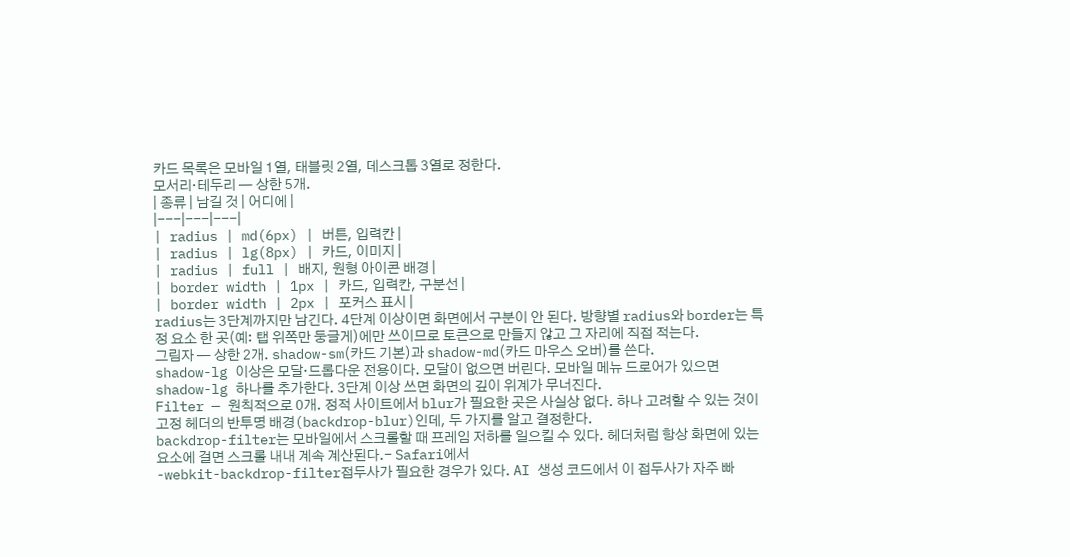카드 목록은 모바일 1열, 태블릿 2열, 데스크톱 3열로 정한다.
모서리·테두리 — 상한 5개.
| 종류 | 남길 것 | 어디에 |
|---|---|---|
| radius | md(6px) | 버튼, 입력칸 |
| radius | lg(8px) | 카드, 이미지 |
| radius | full | 배지, 원형 아이콘 배경 |
| border width | 1px | 카드, 입력칸, 구분선 |
| border width | 2px | 포커스 표시 |
radius는 3단계까지만 남긴다. 4단계 이상이면 화면에서 구분이 안 된다. 방향별 radius와 border는 특정 요소 한 곳(예: 탭 위쪽만 둥글게)에만 쓰이므로 토큰으로 만들지 않고 그 자리에 직접 적는다.
그림자 — 상한 2개. shadow-sm(카드 기본)과 shadow-md(카드 마우스 오버)를 쓴다.
shadow-lg 이상은 모달·드롭다운 전용이다. 모달이 없으면 버린다. 모바일 메뉴 드로어가 있으면 shadow-lg 하나를 추가한다. 3단계 이상 쓰면 화면의 깊이 위계가 무너진다.
Filter — 원칙적으로 0개. 정적 사이트에서 blur가 필요한 곳은 사실상 없다. 하나 고려할 수 있는 것이 고정 헤더의 반투명 배경(backdrop-blur)인데, 두 가지를 알고 결정한다.
backdrop-filter는 모바일에서 스크롤할 때 프레임 저하를 일으킬 수 있다. 헤더처럼 항상 화면에 있는 요소에 걸면 스크롤 내내 계속 계산된다.- Safari에서
-webkit-backdrop-filter접두사가 필요한 경우가 있다. AI 생성 코드에서 이 접두사가 자주 빠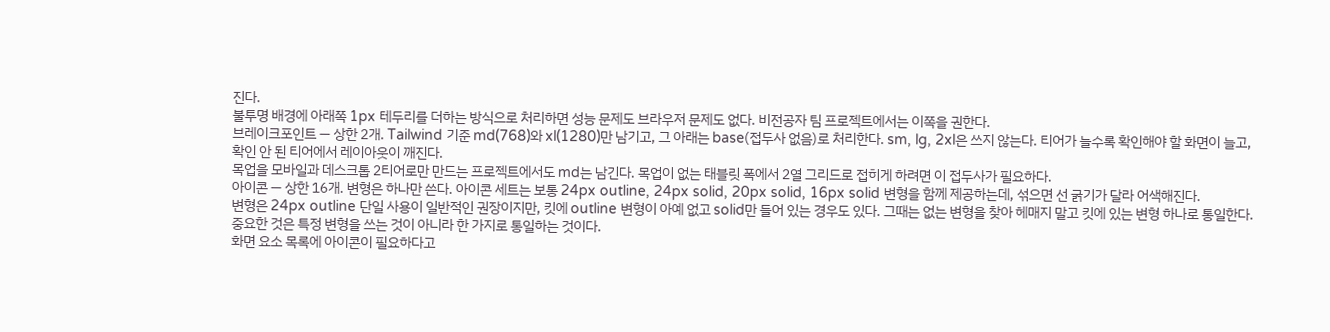진다.
불투명 배경에 아래쪽 1px 테두리를 더하는 방식으로 처리하면 성능 문제도 브라우저 문제도 없다. 비전공자 팀 프로젝트에서는 이쪽을 권한다.
브레이크포인트 — 상한 2개. Tailwind 기준 md(768)와 xl(1280)만 남기고, 그 아래는 base(접두사 없음)로 처리한다. sm, lg, 2xl은 쓰지 않는다. 티어가 늘수록 확인해야 할 화면이 늘고, 확인 안 된 티어에서 레이아웃이 깨진다.
목업을 모바일과 데스크톱 2티어로만 만드는 프로젝트에서도 md는 남긴다. 목업이 없는 태블릿 폭에서 2열 그리드로 접히게 하려면 이 접두사가 필요하다.
아이콘 — 상한 16개. 변형은 하나만 쓴다. 아이콘 세트는 보통 24px outline, 24px solid, 20px solid, 16px solid 변형을 함께 제공하는데, 섞으면 선 굵기가 달라 어색해진다.
변형은 24px outline 단일 사용이 일반적인 권장이지만, 킷에 outline 변형이 아예 없고 solid만 들어 있는 경우도 있다. 그때는 없는 변형을 찾아 헤매지 말고 킷에 있는 변형 하나로 통일한다. 중요한 것은 특정 변형을 쓰는 것이 아니라 한 가지로 통일하는 것이다.
화면 요소 목록에 아이콘이 필요하다고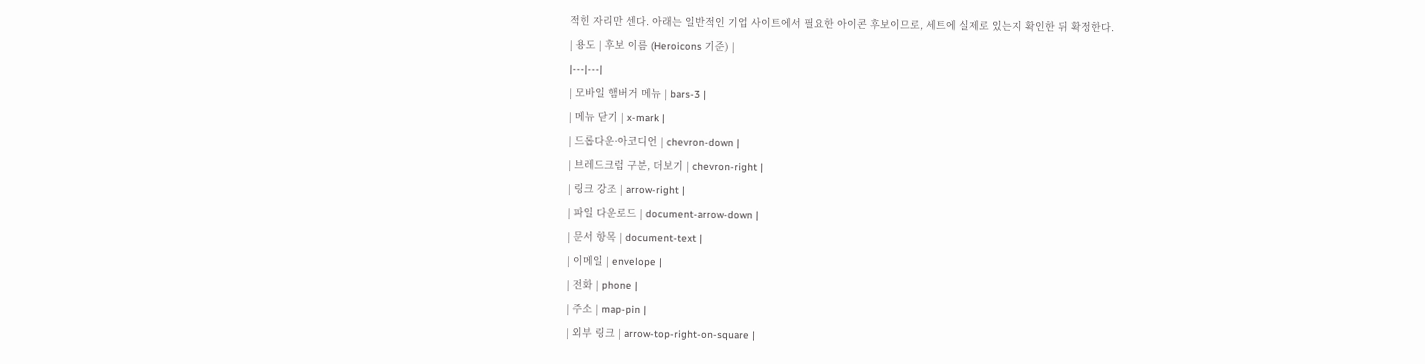적힌 자리만 센다. 아래는 일반적인 기업 사이트에서 필요한 아이콘 후보이므로, 세트에 실제로 있는지 확인한 뒤 확정한다.
| 용도 | 후보 이름 (Heroicons 기준) |
|---|---|
| 모바일 햄버거 메뉴 | bars-3 |
| 메뉴 닫기 | x-mark |
| 드롭다운·아코디언 | chevron-down |
| 브레드크럼 구분, 더보기 | chevron-right |
| 링크 강조 | arrow-right |
| 파일 다운로드 | document-arrow-down |
| 문서 항목 | document-text |
| 이메일 | envelope |
| 전화 | phone |
| 주소 | map-pin |
| 외부 링크 | arrow-top-right-on-square |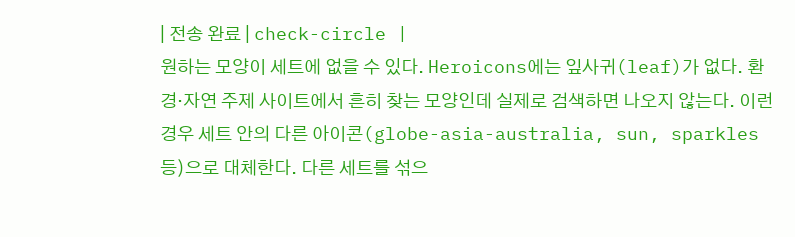| 전송 완료 | check-circle |
원하는 모양이 세트에 없을 수 있다. Heroicons에는 잎사귀(leaf)가 없다. 환경·자연 주제 사이트에서 흔히 찾는 모양인데 실제로 검색하면 나오지 않는다. 이런 경우 세트 안의 다른 아이콘(globe-asia-australia, sun, sparkles 등)으로 대체한다. 다른 세트를 섞으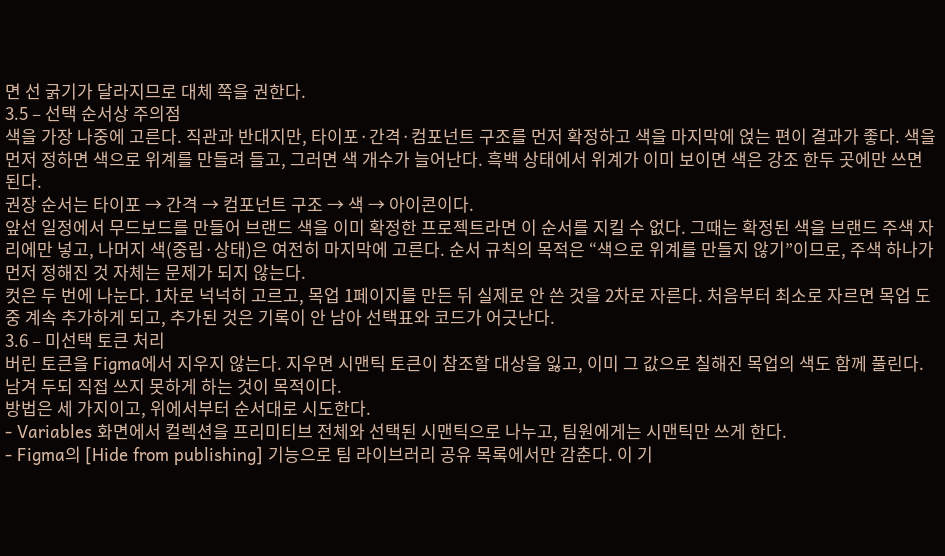면 선 굵기가 달라지므로 대체 쪽을 권한다.
3.5 – 선택 순서상 주의점
색을 가장 나중에 고른다. 직관과 반대지만, 타이포·간격·컴포넌트 구조를 먼저 확정하고 색을 마지막에 얹는 편이 결과가 좋다. 색을 먼저 정하면 색으로 위계를 만들려 들고, 그러면 색 개수가 늘어난다. 흑백 상태에서 위계가 이미 보이면 색은 강조 한두 곳에만 쓰면 된다.
권장 순서는 타이포 → 간격 → 컴포넌트 구조 → 색 → 아이콘이다.
앞선 일정에서 무드보드를 만들어 브랜드 색을 이미 확정한 프로젝트라면 이 순서를 지킬 수 없다. 그때는 확정된 색을 브랜드 주색 자리에만 넣고, 나머지 색(중립·상태)은 여전히 마지막에 고른다. 순서 규칙의 목적은 “색으로 위계를 만들지 않기”이므로, 주색 하나가 먼저 정해진 것 자체는 문제가 되지 않는다.
컷은 두 번에 나눈다. 1차로 넉넉히 고르고, 목업 1페이지를 만든 뒤 실제로 안 쓴 것을 2차로 자른다. 처음부터 최소로 자르면 목업 도중 계속 추가하게 되고, 추가된 것은 기록이 안 남아 선택표와 코드가 어긋난다.
3.6 – 미선택 토큰 처리
버린 토큰을 Figma에서 지우지 않는다. 지우면 시맨틱 토큰이 참조할 대상을 잃고, 이미 그 값으로 칠해진 목업의 색도 함께 풀린다. 남겨 두되 직접 쓰지 못하게 하는 것이 목적이다.
방법은 세 가지이고, 위에서부터 순서대로 시도한다.
- Variables 화면에서 컬렉션을 프리미티브 전체와 선택된 시맨틱으로 나누고, 팀원에게는 시맨틱만 쓰게 한다.
- Figma의 [Hide from publishing] 기능으로 팀 라이브러리 공유 목록에서만 감춘다. 이 기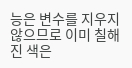능은 변수를 지우지 않으므로 이미 칠해진 색은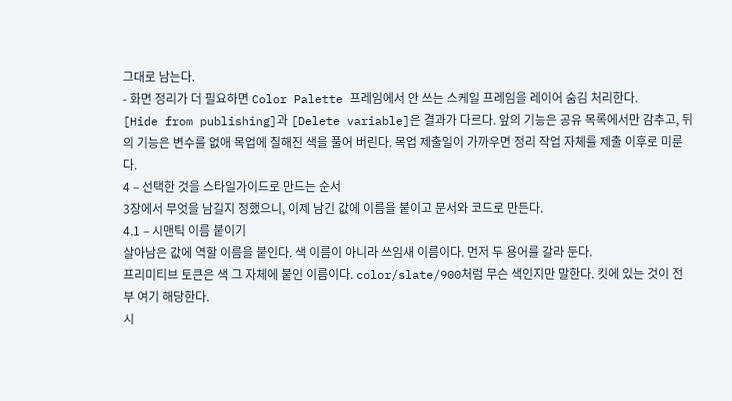그대로 남는다.
- 화면 정리가 더 필요하면 Color Palette 프레임에서 안 쓰는 스케일 프레임을 레이어 숨김 처리한다.
[Hide from publishing]과 [Delete variable]은 결과가 다르다. 앞의 기능은 공유 목록에서만 감추고, 뒤의 기능은 변수를 없애 목업에 칠해진 색을 풀어 버린다. 목업 제출일이 가까우면 정리 작업 자체를 제출 이후로 미룬다.
4 – 선택한 것을 스타일가이드로 만드는 순서
3장에서 무엇을 남길지 정했으니, 이제 남긴 값에 이름을 붙이고 문서와 코드로 만든다.
4.1 – 시맨틱 이름 붙이기
살아남은 값에 역할 이름을 붙인다. 색 이름이 아니라 쓰임새 이름이다. 먼저 두 용어를 갈라 둔다.
프리미티브 토큰은 색 그 자체에 붙인 이름이다. color/slate/900처럼 무슨 색인지만 말한다. 킷에 있는 것이 전부 여기 해당한다.
시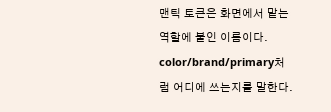맨틱 토큰은 화면에서 맡는 역할에 붙인 이름이다. color/brand/primary처럼 어디에 쓰는지를 말한다.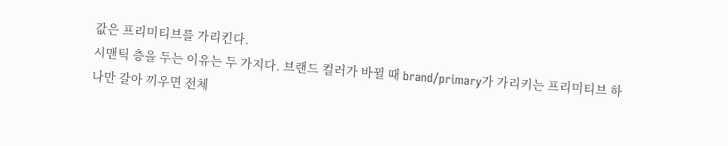값은 프리미티브를 가리킨다.
시맨틱 층을 두는 이유는 두 가지다. 브랜드 컬러가 바뀔 때 brand/primary가 가리키는 프리미티브 하나만 갈아 끼우면 전체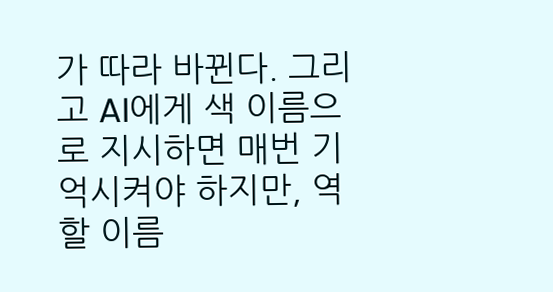가 따라 바뀐다. 그리고 AI에게 색 이름으로 지시하면 매번 기억시켜야 하지만, 역할 이름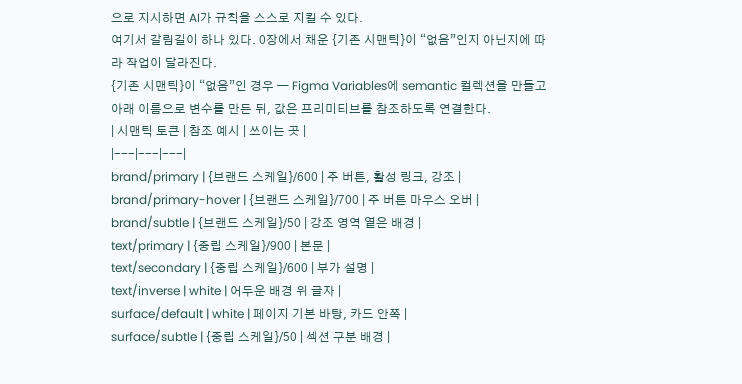으로 지시하면 AI가 규칙을 스스로 지킬 수 있다.
여기서 갈림길이 하나 있다. 0장에서 채운 {기존 시맨틱}이 “없음”인지 아닌지에 따라 작업이 달라진다.
{기존 시맨틱}이 “없음”인 경우 — Figma Variables에 semantic 컬렉션을 만들고 아래 이름으로 변수를 만든 뒤, 값은 프리미티브를 참조하도록 연결한다.
| 시맨틱 토큰 | 참조 예시 | 쓰이는 곳 |
|---|---|---|
brand/primary | {브랜드 스케일}/600 | 주 버튼, 활성 링크, 강조 |
brand/primary-hover | {브랜드 스케일}/700 | 주 버튼 마우스 오버 |
brand/subtle | {브랜드 스케일}/50 | 강조 영역 옅은 배경 |
text/primary | {중립 스케일}/900 | 본문 |
text/secondary | {중립 스케일}/600 | 부가 설명 |
text/inverse | white | 어두운 배경 위 글자 |
surface/default | white | 페이지 기본 바탕, 카드 안쪽 |
surface/subtle | {중립 스케일}/50 | 섹션 구분 배경 |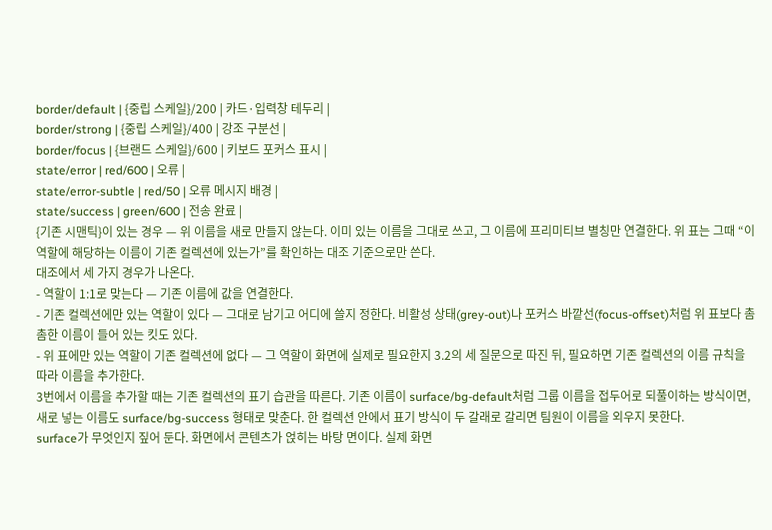border/default | {중립 스케일}/200 | 카드·입력창 테두리 |
border/strong | {중립 스케일}/400 | 강조 구분선 |
border/focus | {브랜드 스케일}/600 | 키보드 포커스 표시 |
state/error | red/600 | 오류 |
state/error-subtle | red/50 | 오류 메시지 배경 |
state/success | green/600 | 전송 완료 |
{기존 시맨틱}이 있는 경우 — 위 이름을 새로 만들지 않는다. 이미 있는 이름을 그대로 쓰고, 그 이름에 프리미티브 별칭만 연결한다. 위 표는 그때 “이 역할에 해당하는 이름이 기존 컬렉션에 있는가”를 확인하는 대조 기준으로만 쓴다.
대조에서 세 가지 경우가 나온다.
- 역할이 1:1로 맞는다 — 기존 이름에 값을 연결한다.
- 기존 컬렉션에만 있는 역할이 있다 — 그대로 남기고 어디에 쓸지 정한다. 비활성 상태(grey-out)나 포커스 바깥선(focus-offset)처럼 위 표보다 촘촘한 이름이 들어 있는 킷도 있다.
- 위 표에만 있는 역할이 기존 컬렉션에 없다 — 그 역할이 화면에 실제로 필요한지 3.2의 세 질문으로 따진 뒤, 필요하면 기존 컬렉션의 이름 규칙을 따라 이름을 추가한다.
3번에서 이름을 추가할 때는 기존 컬렉션의 표기 습관을 따른다. 기존 이름이 surface/bg-default처럼 그룹 이름을 접두어로 되풀이하는 방식이면, 새로 넣는 이름도 surface/bg-success 형태로 맞춘다. 한 컬렉션 안에서 표기 방식이 두 갈래로 갈리면 팀원이 이름을 외우지 못한다.
surface가 무엇인지 짚어 둔다. 화면에서 콘텐츠가 얹히는 바탕 면이다. 실제 화면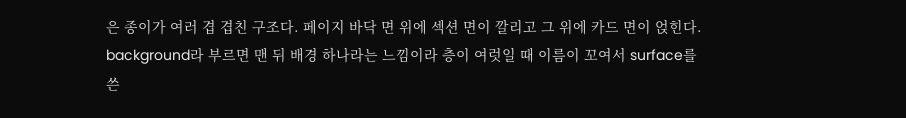은 종이가 여러 겹 겹친 구조다. 페이지 바닥 면 위에 섹션 면이 깔리고 그 위에 카드 면이 얹힌다. background라 부르면 맨 뒤 배경 하나라는 느낌이라 층이 여럿일 때 이름이 꼬여서 surface를 쓴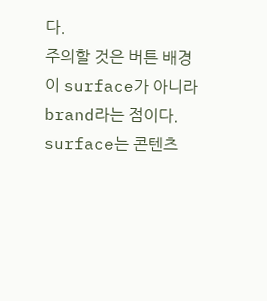다.
주의할 것은 버튼 배경이 surface가 아니라 brand라는 점이다. surface는 콘텐츠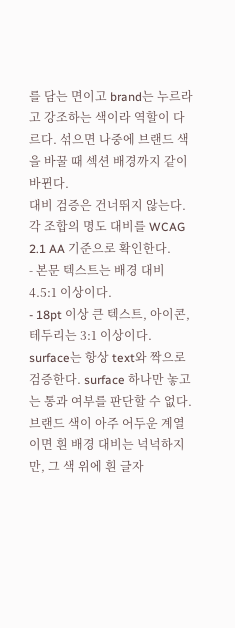를 담는 면이고 brand는 누르라고 강조하는 색이라 역할이 다르다. 섞으면 나중에 브랜드 색을 바꿀 때 섹션 배경까지 같이 바뀐다.
대비 검증은 건너뛰지 않는다. 각 조합의 명도 대비를 WCAG 2.1 AA 기준으로 확인한다.
- 본문 텍스트는 배경 대비 4.5:1 이상이다.
- 18pt 이상 큰 텍스트, 아이콘, 테두리는 3:1 이상이다.
surface는 항상 text와 짝으로 검증한다. surface 하나만 놓고는 통과 여부를 판단할 수 없다.
브랜드 색이 아주 어두운 계열이면 흰 배경 대비는 넉넉하지만, 그 색 위에 흰 글자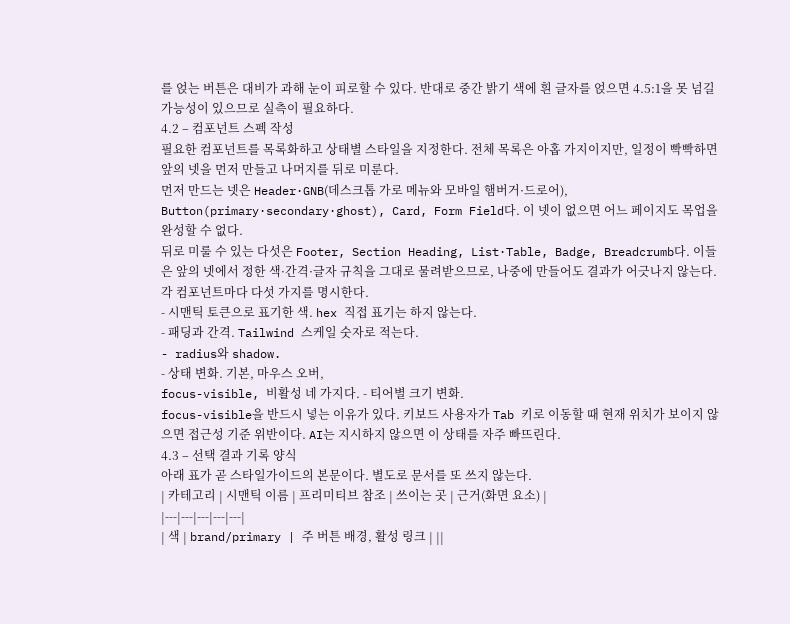를 얹는 버튼은 대비가 과해 눈이 피로할 수 있다. 반대로 중간 밝기 색에 흰 글자를 얹으면 4.5:1을 못 넘길 가능성이 있으므로 실측이 필요하다.
4.2 – 컴포넌트 스펙 작성
필요한 컴포넌트를 목록화하고 상태별 스타일을 지정한다. 전체 목록은 아홉 가지이지만, 일정이 빡빡하면 앞의 넷을 먼저 만들고 나머지를 뒤로 미룬다.
먼저 만드는 넷은 Header·GNB(데스크톱 가로 메뉴와 모바일 햄버거·드로어), Button(primary·secondary·ghost), Card, Form Field다. 이 넷이 없으면 어느 페이지도 목업을 완성할 수 없다.
뒤로 미룰 수 있는 다섯은 Footer, Section Heading, List·Table, Badge, Breadcrumb다. 이들은 앞의 넷에서 정한 색·간격·글자 규칙을 그대로 물려받으므로, 나중에 만들어도 결과가 어긋나지 않는다.
각 컴포넌트마다 다섯 가지를 명시한다.
- 시맨틱 토큰으로 표기한 색. hex 직접 표기는 하지 않는다.
- 패딩과 간격. Tailwind 스케일 숫자로 적는다.
- radius와 shadow.
- 상태 변화. 기본, 마우스 오버,
focus-visible, 비활성 네 가지다. - 티어별 크기 변화.
focus-visible을 반드시 넣는 이유가 있다. 키보드 사용자가 Tab 키로 이동할 때 현재 위치가 보이지 않으면 접근성 기준 위반이다. AI는 지시하지 않으면 이 상태를 자주 빠뜨린다.
4.3 – 선택 결과 기록 양식
아래 표가 곧 스타일가이드의 본문이다. 별도로 문서를 또 쓰지 않는다.
| 카테고리 | 시맨틱 이름 | 프리미티브 참조 | 쓰이는 곳 | 근거(화면 요소) |
|---|---|---|---|---|
| 색 | brand/primary | 주 버튼 배경, 활성 링크 | ||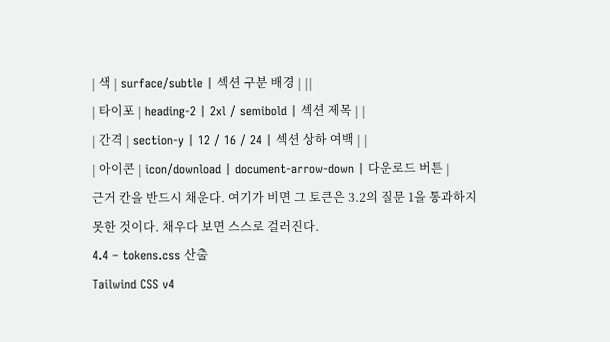| 색 | surface/subtle | 섹션 구분 배경 | ||
| 타이포 | heading-2 | 2xl / semibold | 섹션 제목 | |
| 간격 | section-y | 12 / 16 / 24 | 섹션 상하 여백 | |
| 아이콘 | icon/download | document-arrow-down | 다운로드 버튼 |
근거 칸을 반드시 채운다. 여기가 비면 그 토큰은 3.2의 질문 1을 통과하지 못한 것이다. 채우다 보면 스스로 걸러진다.
4.4 – tokens.css 산출
Tailwind CSS v4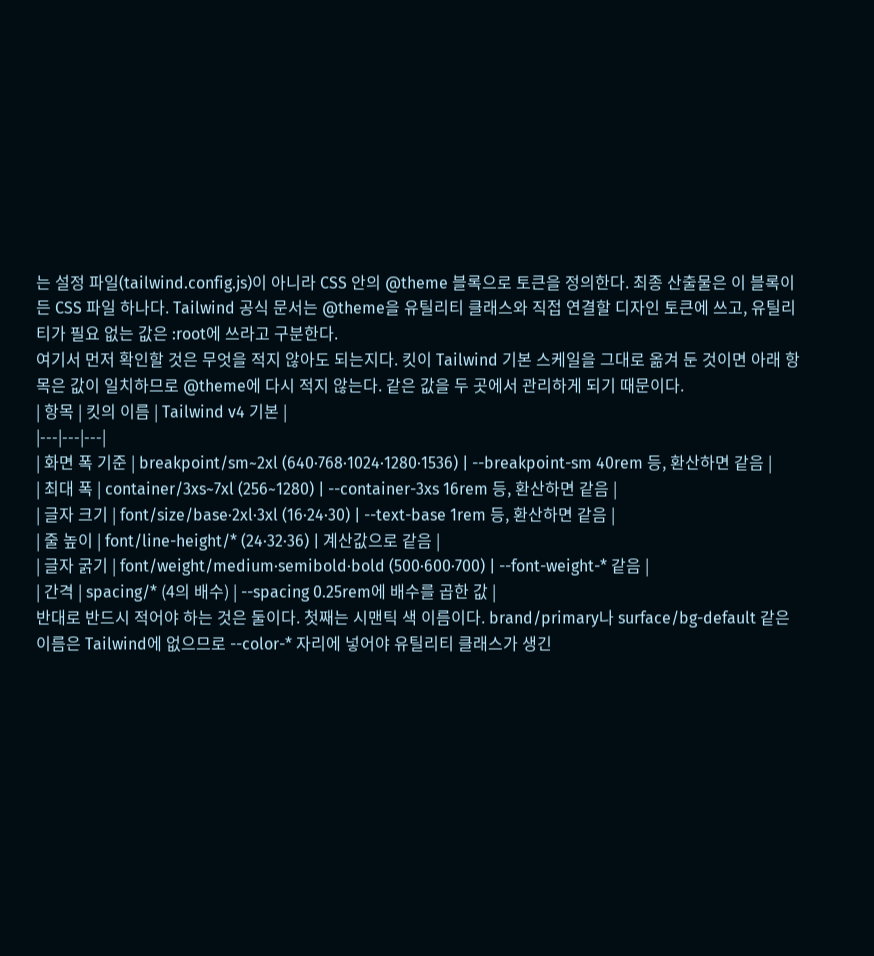는 설정 파일(tailwind.config.js)이 아니라 CSS 안의 @theme 블록으로 토큰을 정의한다. 최종 산출물은 이 블록이 든 CSS 파일 하나다. Tailwind 공식 문서는 @theme을 유틸리티 클래스와 직접 연결할 디자인 토큰에 쓰고, 유틸리티가 필요 없는 값은 :root에 쓰라고 구분한다.
여기서 먼저 확인할 것은 무엇을 적지 않아도 되는지다. 킷이 Tailwind 기본 스케일을 그대로 옮겨 둔 것이면 아래 항목은 값이 일치하므로 @theme에 다시 적지 않는다. 같은 값을 두 곳에서 관리하게 되기 때문이다.
| 항목 | 킷의 이름 | Tailwind v4 기본 |
|---|---|---|
| 화면 폭 기준 | breakpoint/sm~2xl (640·768·1024·1280·1536) | --breakpoint-sm 40rem 등, 환산하면 같음 |
| 최대 폭 | container/3xs~7xl (256~1280) | --container-3xs 16rem 등, 환산하면 같음 |
| 글자 크기 | font/size/base·2xl·3xl (16·24·30) | --text-base 1rem 등, 환산하면 같음 |
| 줄 높이 | font/line-height/* (24·32·36) | 계산값으로 같음 |
| 글자 굵기 | font/weight/medium·semibold·bold (500·600·700) | --font-weight-* 같음 |
| 간격 | spacing/* (4의 배수) | --spacing 0.25rem에 배수를 곱한 값 |
반대로 반드시 적어야 하는 것은 둘이다. 첫째는 시맨틱 색 이름이다. brand/primary나 surface/bg-default 같은 이름은 Tailwind에 없으므로 --color-* 자리에 넣어야 유틸리티 클래스가 생긴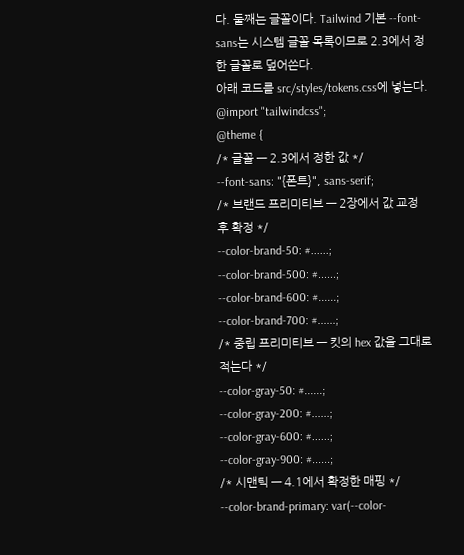다. 둘째는 글꼴이다. Tailwind 기본 --font-sans는 시스템 글꼴 목록이므로 2.3에서 정한 글꼴로 덮어쓴다.
아래 코드를 src/styles/tokens.css에 넣는다.
@import "tailwindcss";
@theme {
/* 글꼴 — 2.3에서 정한 값 */
--font-sans: "{폰트}", sans-serif;
/* 브랜드 프리미티브 — 2장에서 값 교정 후 확정 */
--color-brand-50: #......;
--color-brand-500: #......;
--color-brand-600: #......;
--color-brand-700: #......;
/* 중립 프리미티브 — 킷의 hex 값을 그대로 적는다 */
--color-gray-50: #......;
--color-gray-200: #......;
--color-gray-600: #......;
--color-gray-900: #......;
/* 시맨틱 — 4.1에서 확정한 매핑 */
--color-brand-primary: var(--color-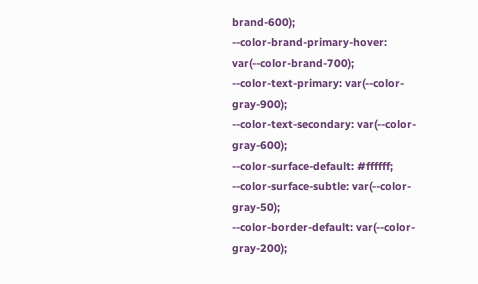brand-600);
--color-brand-primary-hover: var(--color-brand-700);
--color-text-primary: var(--color-gray-900);
--color-text-secondary: var(--color-gray-600);
--color-surface-default: #ffffff;
--color-surface-subtle: var(--color-gray-50);
--color-border-default: var(--color-gray-200);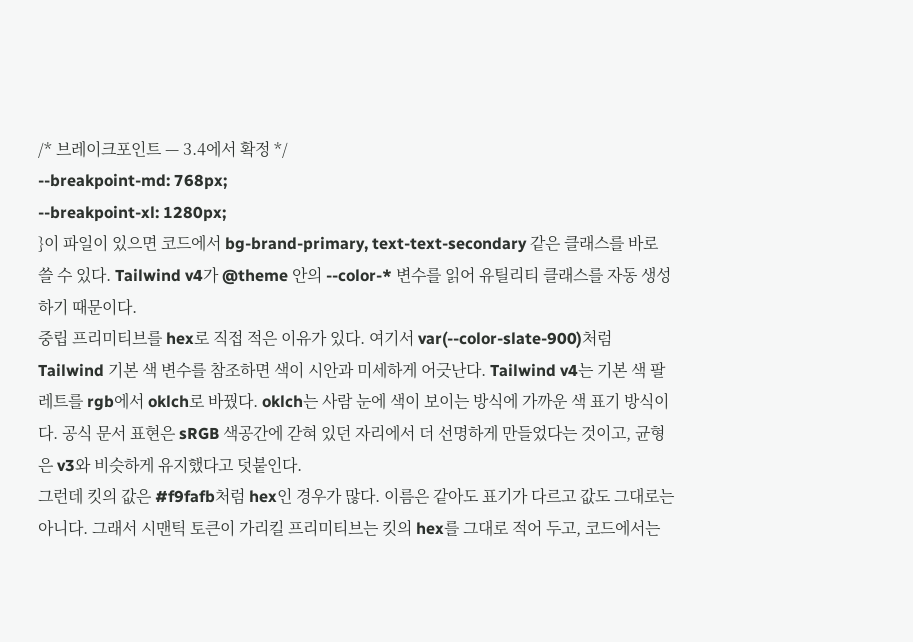/* 브레이크포인트 — 3.4에서 확정 */
--breakpoint-md: 768px;
--breakpoint-xl: 1280px;
}이 파일이 있으면 코드에서 bg-brand-primary, text-text-secondary 같은 클래스를 바로 쓸 수 있다. Tailwind v4가 @theme 안의 --color-* 변수를 읽어 유틸리티 클래스를 자동 생성하기 때문이다.
중립 프리미티브를 hex로 직접 적은 이유가 있다. 여기서 var(--color-slate-900)처럼 Tailwind 기본 색 변수를 참조하면 색이 시안과 미세하게 어긋난다. Tailwind v4는 기본 색 팔레트를 rgb에서 oklch로 바꿨다. oklch는 사람 눈에 색이 보이는 방식에 가까운 색 표기 방식이다. 공식 문서 표현은 sRGB 색공간에 갇혀 있던 자리에서 더 선명하게 만들었다는 것이고, 균형은 v3와 비슷하게 유지했다고 덧붙인다.
그런데 킷의 값은 #f9fafb처럼 hex인 경우가 많다. 이름은 같아도 표기가 다르고 값도 그대로는 아니다. 그래서 시맨틱 토큰이 가리킬 프리미티브는 킷의 hex를 그대로 적어 두고, 코드에서는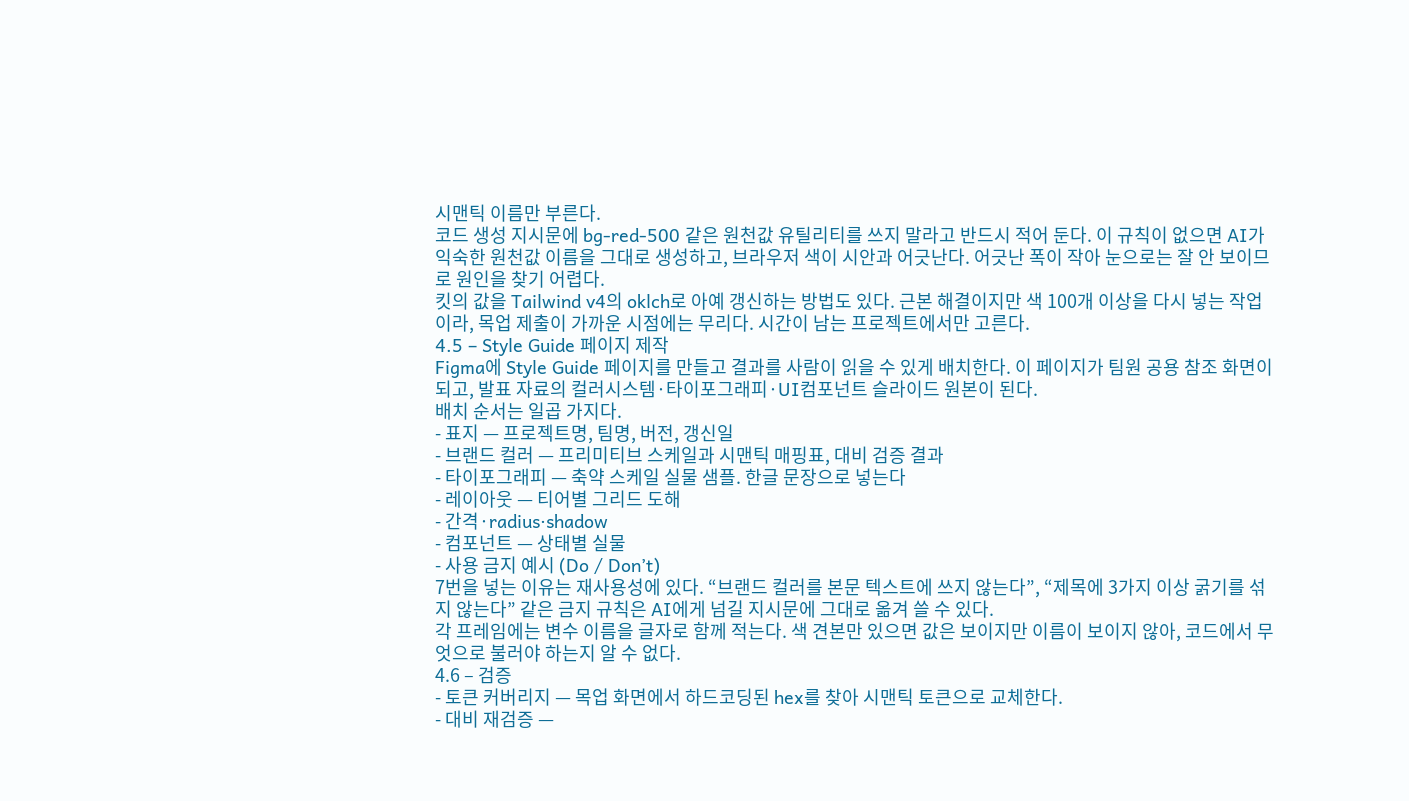시맨틱 이름만 부른다.
코드 생성 지시문에 bg-red-500 같은 원천값 유틸리티를 쓰지 말라고 반드시 적어 둔다. 이 규칙이 없으면 AI가 익숙한 원천값 이름을 그대로 생성하고, 브라우저 색이 시안과 어긋난다. 어긋난 폭이 작아 눈으로는 잘 안 보이므로 원인을 찾기 어렵다.
킷의 값을 Tailwind v4의 oklch로 아예 갱신하는 방법도 있다. 근본 해결이지만 색 100개 이상을 다시 넣는 작업이라, 목업 제출이 가까운 시점에는 무리다. 시간이 남는 프로젝트에서만 고른다.
4.5 – Style Guide 페이지 제작
Figma에 Style Guide 페이지를 만들고 결과를 사람이 읽을 수 있게 배치한다. 이 페이지가 팀원 공용 참조 화면이 되고, 발표 자료의 컬러시스템·타이포그래피·UI컴포넌트 슬라이드 원본이 된다.
배치 순서는 일곱 가지다.
- 표지 — 프로젝트명, 팀명, 버전, 갱신일
- 브랜드 컬러 — 프리미티브 스케일과 시맨틱 매핑표, 대비 검증 결과
- 타이포그래피 — 축약 스케일 실물 샘플. 한글 문장으로 넣는다
- 레이아웃 — 티어별 그리드 도해
- 간격·radius·shadow
- 컴포넌트 — 상태별 실물
- 사용 금지 예시 (Do / Don’t)
7번을 넣는 이유는 재사용성에 있다. “브랜드 컬러를 본문 텍스트에 쓰지 않는다”, “제목에 3가지 이상 굵기를 섞지 않는다” 같은 금지 규칙은 AI에게 넘길 지시문에 그대로 옮겨 쓸 수 있다.
각 프레임에는 변수 이름을 글자로 함께 적는다. 색 견본만 있으면 값은 보이지만 이름이 보이지 않아, 코드에서 무엇으로 불러야 하는지 알 수 없다.
4.6 – 검증
- 토큰 커버리지 — 목업 화면에서 하드코딩된 hex를 찾아 시맨틱 토큰으로 교체한다.
- 대비 재검증 —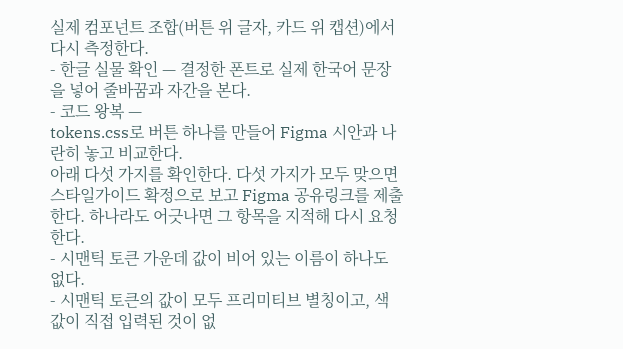실제 컴포넌트 조합(버튼 위 글자, 카드 위 캡션)에서 다시 측정한다.
- 한글 실물 확인 — 결정한 폰트로 실제 한국어 문장을 넣어 줄바꿈과 자간을 본다.
- 코드 왕복 —
tokens.css로 버튼 하나를 만들어 Figma 시안과 나란히 놓고 비교한다.
아래 다섯 가지를 확인한다. 다섯 가지가 모두 맞으면 스타일가이드 확정으로 보고 Figma 공유링크를 제출한다. 하나라도 어긋나면 그 항목을 지적해 다시 요청한다.
- 시맨틱 토큰 가운데 값이 비어 있는 이름이 하나도 없다.
- 시맨틱 토큰의 값이 모두 프리미티브 별칭이고, 색 값이 직접 입력된 것이 없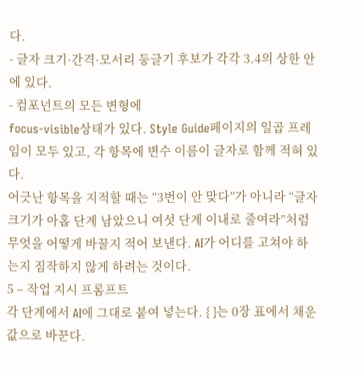다.
- 글자 크기·간격·모서리 둥글기 후보가 각각 3.4의 상한 안에 있다.
- 컴포넌트의 모든 변형에
focus-visible상태가 있다. Style Guide페이지의 일곱 프레임이 모두 있고, 각 항목에 변수 이름이 글자로 함께 적혀 있다.
어긋난 항목을 지적할 때는 “3번이 안 맞다”가 아니라 “글자 크기가 아홉 단계 남았으니 여섯 단계 이내로 줄여라”처럼 무엇을 어떻게 바꿀지 적어 보낸다. AI가 어디를 고쳐야 하는지 짐작하지 않게 하려는 것이다.
5 – 작업 지시 프롬프트
각 단계에서 AI에 그대로 붙여 넣는다. { }는 0장 표에서 채운 값으로 바꾼다.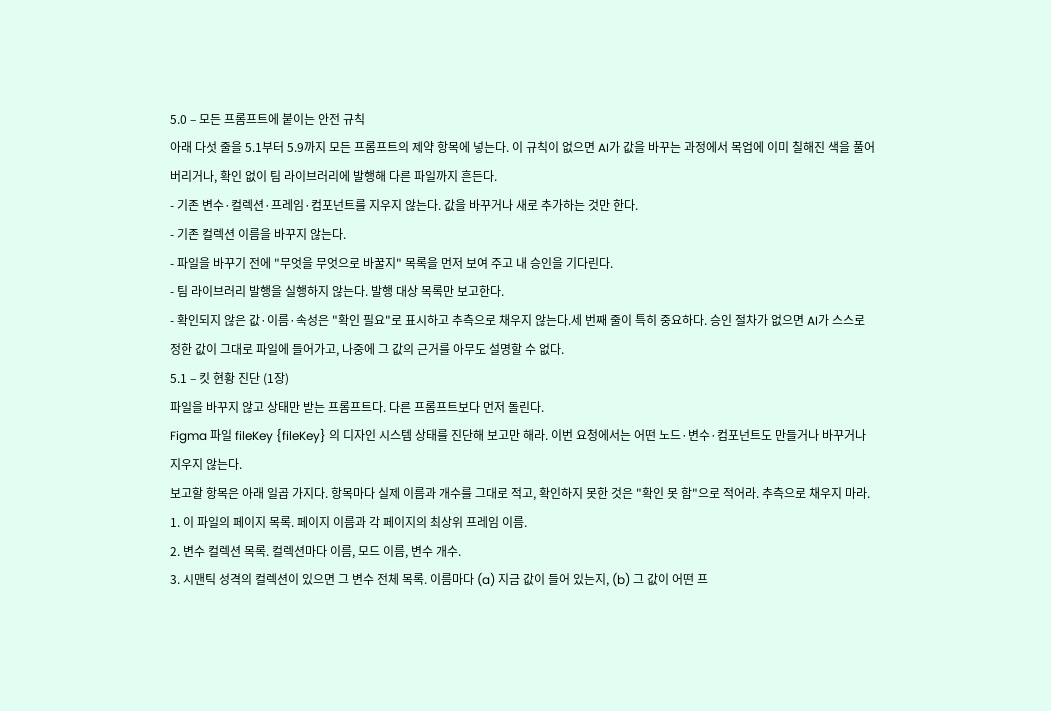5.0 – 모든 프롬프트에 붙이는 안전 규칙
아래 다섯 줄을 5.1부터 5.9까지 모든 프롬프트의 제약 항목에 넣는다. 이 규칙이 없으면 AI가 값을 바꾸는 과정에서 목업에 이미 칠해진 색을 풀어 버리거나, 확인 없이 팀 라이브러리에 발행해 다른 파일까지 흔든다.
- 기존 변수·컬렉션·프레임·컴포넌트를 지우지 않는다. 값을 바꾸거나 새로 추가하는 것만 한다.
- 기존 컬렉션 이름을 바꾸지 않는다.
- 파일을 바꾸기 전에 "무엇을 무엇으로 바꿀지" 목록을 먼저 보여 주고 내 승인을 기다린다.
- 팀 라이브러리 발행을 실행하지 않는다. 발행 대상 목록만 보고한다.
- 확인되지 않은 값·이름·속성은 "확인 필요"로 표시하고 추측으로 채우지 않는다.세 번째 줄이 특히 중요하다. 승인 절차가 없으면 AI가 스스로 정한 값이 그대로 파일에 들어가고, 나중에 그 값의 근거를 아무도 설명할 수 없다.
5.1 – 킷 현황 진단 (1장)
파일을 바꾸지 않고 상태만 받는 프롬프트다. 다른 프롬프트보다 먼저 돌린다.
Figma 파일 fileKey {fileKey} 의 디자인 시스템 상태를 진단해 보고만 해라. 이번 요청에서는 어떤 노드·변수·컴포넌트도 만들거나 바꾸거나 지우지 않는다.
보고할 항목은 아래 일곱 가지다. 항목마다 실제 이름과 개수를 그대로 적고, 확인하지 못한 것은 "확인 못 함"으로 적어라. 추측으로 채우지 마라.
1. 이 파일의 페이지 목록. 페이지 이름과 각 페이지의 최상위 프레임 이름.
2. 변수 컬렉션 목록. 컬렉션마다 이름, 모드 이름, 변수 개수.
3. 시맨틱 성격의 컬렉션이 있으면 그 변수 전체 목록. 이름마다 (a) 지금 값이 들어 있는지, (b) 그 값이 어떤 프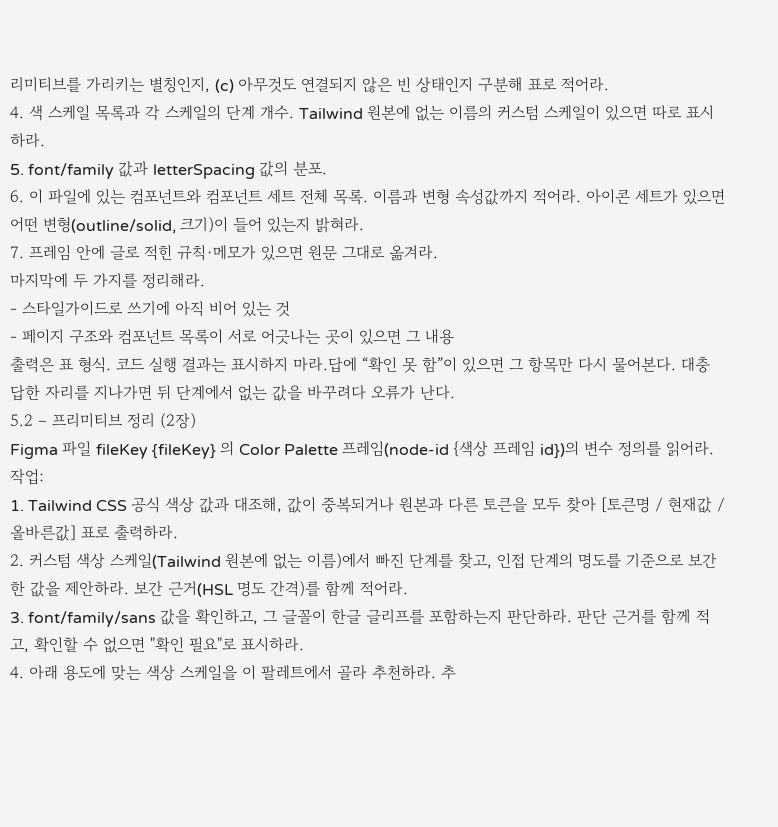리미티브를 가리키는 별칭인지, (c) 아무것도 연결되지 않은 빈 상태인지 구분해 표로 적어라.
4. 색 스케일 목록과 각 스케일의 단계 개수. Tailwind 원본에 없는 이름의 커스텀 스케일이 있으면 따로 표시하라.
5. font/family 값과 letterSpacing 값의 분포.
6. 이 파일에 있는 컴포넌트와 컴포넌트 세트 전체 목록. 이름과 변형 속성값까지 적어라. 아이콘 세트가 있으면 어떤 변형(outline/solid, 크기)이 들어 있는지 밝혀라.
7. 프레임 안에 글로 적힌 규칙·메모가 있으면 원문 그대로 옮겨라.
마지막에 두 가지를 정리해라.
- 스타일가이드로 쓰기에 아직 비어 있는 것
- 페이지 구조와 컴포넌트 목록이 서로 어긋나는 곳이 있으면 그 내용
출력은 표 형식. 코드 실행 결과는 표시하지 마라.답에 “확인 못 함”이 있으면 그 항목만 다시 물어본다. 대충 답한 자리를 지나가면 뒤 단계에서 없는 값을 바꾸려다 오류가 난다.
5.2 – 프리미티브 정리 (2장)
Figma 파일 fileKey {fileKey} 의 Color Palette 프레임(node-id {색상 프레임 id})의 변수 정의를 읽어라.
작업:
1. Tailwind CSS 공식 색상 값과 대조해, 값이 중복되거나 원본과 다른 토큰을 모두 찾아 [토큰명 / 현재값 / 올바른값] 표로 출력하라.
2. 커스텀 색상 스케일(Tailwind 원본에 없는 이름)에서 빠진 단계를 찾고, 인접 단계의 명도를 기준으로 보간한 값을 제안하라. 보간 근거(HSL 명도 간격)를 함께 적어라.
3. font/family/sans 값을 확인하고, 그 글꼴이 한글 글리프를 포함하는지 판단하라. 판단 근거를 함께 적고, 확인할 수 없으면 "확인 필요"로 표시하라.
4. 아래 용도에 맞는 색상 스케일을 이 팔레트에서 골라 추천하라. 추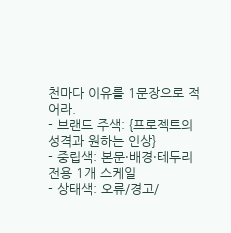천마다 이유를 1문장으로 적어라.
- 브랜드 주색: {프로젝트의 성격과 원하는 인상}
- 중립색: 본문·배경·테두리 전용 1개 스케일
- 상태색: 오류/경고/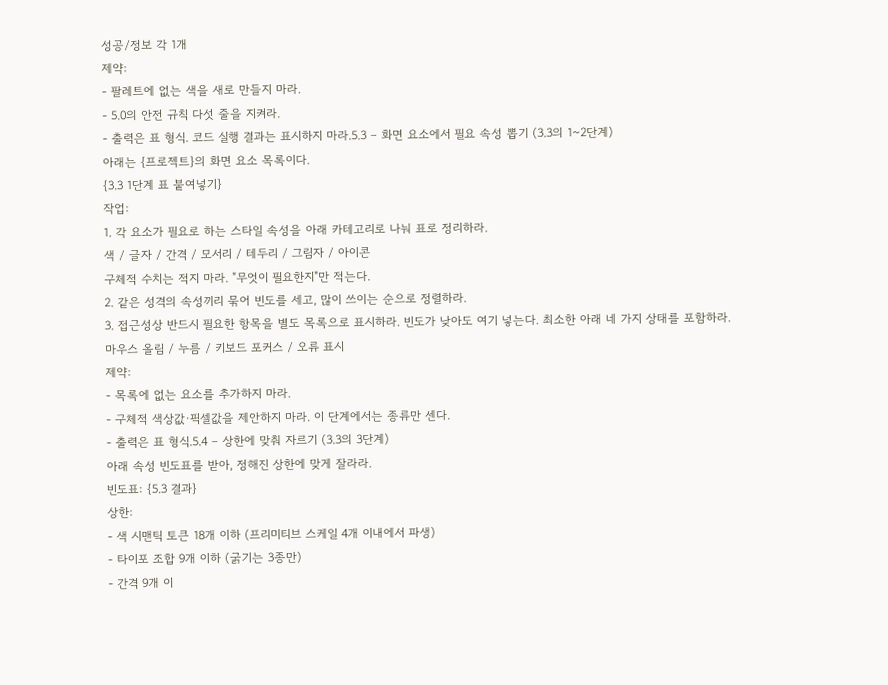성공/정보 각 1개
제약:
- 팔레트에 없는 색을 새로 만들지 마라.
- 5.0의 안전 규칙 다섯 줄을 지켜라.
- 출력은 표 형식. 코드 실행 결과는 표시하지 마라.5.3 – 화면 요소에서 필요 속성 뽑기 (3.3의 1~2단계)
아래는 {프로젝트}의 화면 요소 목록이다.
{3.3 1단계 표 붙여넣기}
작업:
1. 각 요소가 필요로 하는 스타일 속성을 아래 카테고리로 나눠 표로 정리하라.
색 / 글자 / 간격 / 모서리 / 테두리 / 그림자 / 아이콘
구체적 수치는 적지 마라. "무엇이 필요한지"만 적는다.
2. 같은 성격의 속성끼리 묶어 빈도를 세고, 많이 쓰이는 순으로 정렬하라.
3. 접근성상 반드시 필요한 항목을 별도 목록으로 표시하라. 빈도가 낮아도 여기 넣는다. 최소한 아래 네 가지 상태를 포함하라.
마우스 올림 / 누름 / 키보드 포커스 / 오류 표시
제약:
- 목록에 없는 요소를 추가하지 마라.
- 구체적 색상값·픽셀값을 제안하지 마라. 이 단계에서는 종류만 센다.
- 출력은 표 형식.5.4 – 상한에 맞춰 자르기 (3.3의 3단계)
아래 속성 빈도표를 받아, 정해진 상한에 맞게 잘라라.
빈도표: {5.3 결과}
상한:
- 색 시맨틱 토큰 18개 이하 (프리미티브 스케일 4개 이내에서 파생)
- 타이포 조합 9개 이하 (굵기는 3종만)
- 간격 9개 이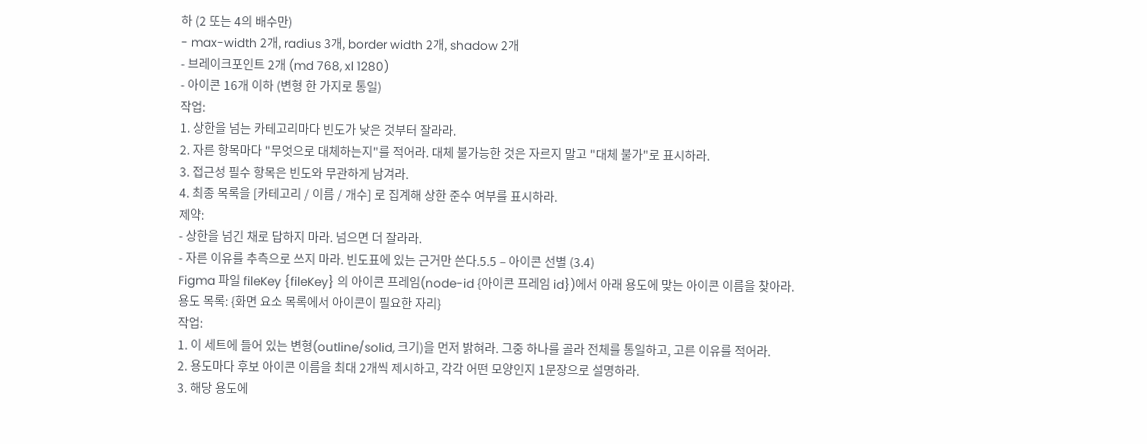하 (2 또는 4의 배수만)
- max-width 2개, radius 3개, border width 2개, shadow 2개
- 브레이크포인트 2개 (md 768, xl 1280)
- 아이콘 16개 이하 (변형 한 가지로 통일)
작업:
1. 상한을 넘는 카테고리마다 빈도가 낮은 것부터 잘라라.
2. 자른 항목마다 "무엇으로 대체하는지"를 적어라. 대체 불가능한 것은 자르지 말고 "대체 불가"로 표시하라.
3. 접근성 필수 항목은 빈도와 무관하게 남겨라.
4. 최종 목록을 [카테고리 / 이름 / 개수] 로 집계해 상한 준수 여부를 표시하라.
제약:
- 상한을 넘긴 채로 답하지 마라. 넘으면 더 잘라라.
- 자른 이유를 추측으로 쓰지 마라. 빈도표에 있는 근거만 쓴다.5.5 – 아이콘 선별 (3.4)
Figma 파일 fileKey {fileKey} 의 아이콘 프레임(node-id {아이콘 프레임 id})에서 아래 용도에 맞는 아이콘 이름을 찾아라.
용도 목록: {화면 요소 목록에서 아이콘이 필요한 자리}
작업:
1. 이 세트에 들어 있는 변형(outline/solid, 크기)을 먼저 밝혀라. 그중 하나를 골라 전체를 통일하고, 고른 이유를 적어라.
2. 용도마다 후보 아이콘 이름을 최대 2개씩 제시하고, 각각 어떤 모양인지 1문장으로 설명하라.
3. 해당 용도에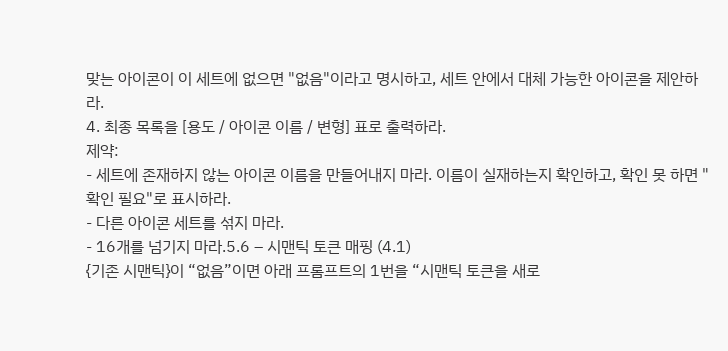맞는 아이콘이 이 세트에 없으면 "없음"이라고 명시하고, 세트 안에서 대체 가능한 아이콘을 제안하라.
4. 최종 목록을 [용도 / 아이콘 이름 / 변형] 표로 출력하라.
제약:
- 세트에 존재하지 않는 아이콘 이름을 만들어내지 마라. 이름이 실재하는지 확인하고, 확인 못 하면 "확인 필요"로 표시하라.
- 다른 아이콘 세트를 섞지 마라.
- 16개를 넘기지 마라.5.6 – 시맨틱 토큰 매핑 (4.1)
{기존 시맨틱}이 “없음”이면 아래 프롬프트의 1번을 “시맨틱 토큰을 새로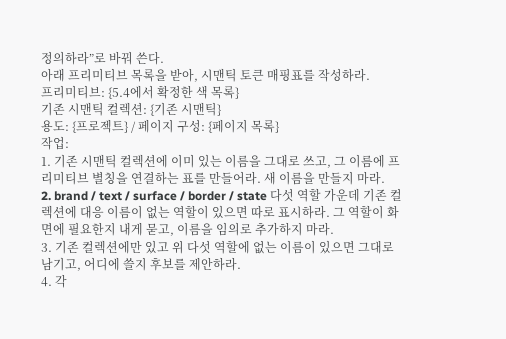정의하라”로 바꿔 쓴다.
아래 프리미티브 목록을 받아, 시맨틱 토큰 매핑표를 작성하라.
프리미티브: {5.4에서 확정한 색 목록}
기존 시맨틱 컬렉션: {기존 시맨틱}
용도: {프로젝트} / 페이지 구성: {페이지 목록}
작업:
1. 기존 시맨틱 컬렉션에 이미 있는 이름을 그대로 쓰고, 그 이름에 프리미티브 별칭을 연결하는 표를 만들어라. 새 이름을 만들지 마라.
2. brand / text / surface / border / state 다섯 역할 가운데 기존 컬렉션에 대응 이름이 없는 역할이 있으면 따로 표시하라. 그 역할이 화면에 필요한지 내게 묻고, 이름을 임의로 추가하지 마라.
3. 기존 컬렉션에만 있고 위 다섯 역할에 없는 이름이 있으면 그대로 남기고, 어디에 쓸지 후보를 제안하라.
4. 각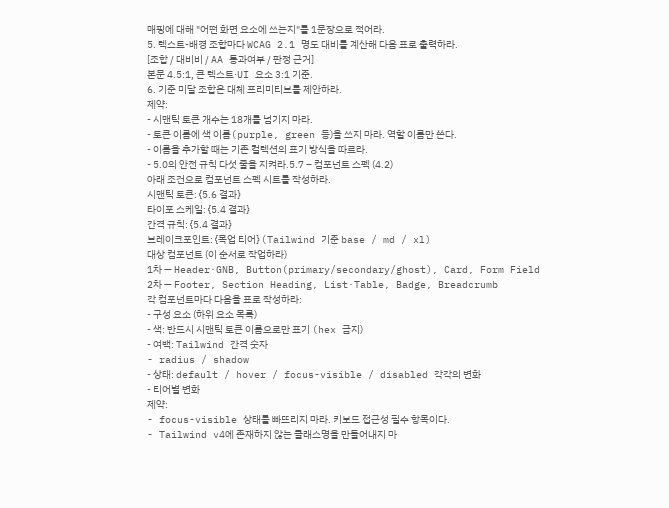매핑에 대해 "어떤 화면 요소에 쓰는지"를 1문장으로 적어라.
5. 텍스트-배경 조합마다 WCAG 2.1 명도 대비를 계산해 다음 표로 출력하라.
[조합 / 대비비 / AA 통과여부 / 판정 근거]
본문 4.5:1, 큰 텍스트·UI 요소 3:1 기준.
6. 기준 미달 조합은 대체 프리미티브를 제안하라.
제약:
- 시맨틱 토큰 개수는 18개를 넘기지 마라.
- 토큰 이름에 색 이름(purple, green 등)을 쓰지 마라. 역할 이름만 쓴다.
- 이름을 추가할 때는 기존 컬렉션의 표기 방식을 따르라.
- 5.0의 안전 규칙 다섯 줄을 지켜라.5.7 – 컴포넌트 스펙 (4.2)
아래 조건으로 컴포넌트 스펙 시트를 작성하라.
시맨틱 토큰: {5.6 결과}
타이포 스케일: {5.4 결과}
간격 규칙: {5.4 결과}
브레이크포인트: {목업 티어} (Tailwind 기준 base / md / xl)
대상 컴포넌트 (이 순서로 작업하라)
1차 — Header·GNB, Button(primary/secondary/ghost), Card, Form Field
2차 — Footer, Section Heading, List·Table, Badge, Breadcrumb
각 컴포넌트마다 다음을 표로 작성하라:
- 구성 요소 (하위 요소 목록)
- 색: 반드시 시맨틱 토큰 이름으로만 표기 (hex 금지)
- 여백: Tailwind 간격 숫자
- radius / shadow
- 상태: default / hover / focus-visible / disabled 각각의 변화
- 티어별 변화
제약:
- focus-visible 상태를 빠뜨리지 마라. 키보드 접근성 필수 항목이다.
- Tailwind v4에 존재하지 않는 클래스명을 만들어내지 마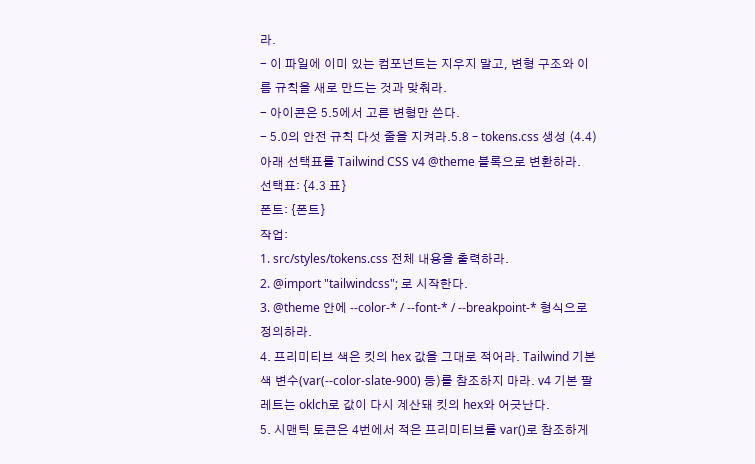라.
- 이 파일에 이미 있는 컴포넌트는 지우지 말고, 변형 구조와 이름 규칙을 새로 만드는 것과 맞춰라.
- 아이콘은 5.5에서 고른 변형만 쓴다.
- 5.0의 안전 규칙 다섯 줄을 지켜라.5.8 – tokens.css 생성 (4.4)
아래 선택표를 Tailwind CSS v4 @theme 블록으로 변환하라.
선택표: {4.3 표}
폰트: {폰트}
작업:
1. src/styles/tokens.css 전체 내용을 출력하라.
2. @import "tailwindcss"; 로 시작한다.
3. @theme 안에 --color-* / --font-* / --breakpoint-* 형식으로 정의하라.
4. 프리미티브 색은 킷의 hex 값을 그대로 적어라. Tailwind 기본 색 변수(var(--color-slate-900) 등)를 참조하지 마라. v4 기본 팔레트는 oklch로 값이 다시 계산돼 킷의 hex와 어긋난다.
5. 시맨틱 토큰은 4번에서 적은 프리미티브를 var()로 참조하게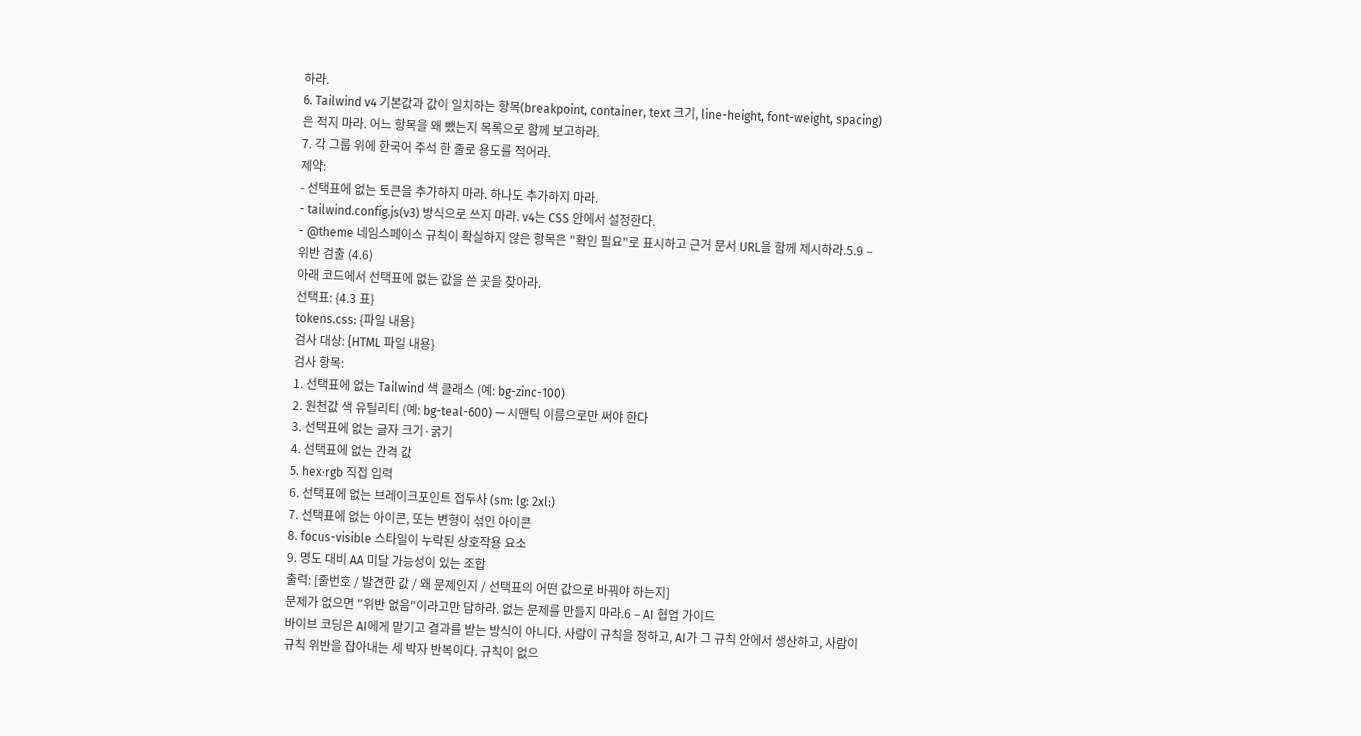하라.
6. Tailwind v4 기본값과 값이 일치하는 항목(breakpoint, container, text 크기, line-height, font-weight, spacing)은 적지 마라. 어느 항목을 왜 뺐는지 목록으로 함께 보고하라.
7. 각 그룹 위에 한국어 주석 한 줄로 용도를 적어라.
제약:
- 선택표에 없는 토큰을 추가하지 마라. 하나도 추가하지 마라.
- tailwind.config.js(v3) 방식으로 쓰지 마라. v4는 CSS 안에서 설정한다.
- @theme 네임스페이스 규칙이 확실하지 않은 항목은 "확인 필요"로 표시하고 근거 문서 URL을 함께 제시하라.5.9 – 위반 검출 (4.6)
아래 코드에서 선택표에 없는 값을 쓴 곳을 찾아라.
선택표: {4.3 표}
tokens.css: {파일 내용}
검사 대상: {HTML 파일 내용}
검사 항목:
1. 선택표에 없는 Tailwind 색 클래스 (예: bg-zinc-100)
2. 원천값 색 유틸리티 (예: bg-teal-600) — 시맨틱 이름으로만 써야 한다
3. 선택표에 없는 글자 크기·굵기
4. 선택표에 없는 간격 값
5. hex·rgb 직접 입력
6. 선택표에 없는 브레이크포인트 접두사 (sm: lg: 2xl:)
7. 선택표에 없는 아이콘, 또는 변형이 섞인 아이콘
8. focus-visible 스타일이 누락된 상호작용 요소
9. 명도 대비 AA 미달 가능성이 있는 조합
출력: [줄번호 / 발견한 값 / 왜 문제인지 / 선택표의 어떤 값으로 바꿔야 하는지]
문제가 없으면 "위반 없음"이라고만 답하라. 없는 문제를 만들지 마라.6 – AI 협업 가이드
바이브 코딩은 AI에게 맡기고 결과를 받는 방식이 아니다. 사람이 규칙을 정하고, AI가 그 규칙 안에서 생산하고, 사람이 규칙 위반을 잡아내는 세 박자 반복이다. 규칙이 없으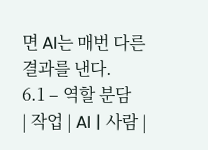면 AI는 매번 다른 결과를 낸다.
6.1 – 역할 분담
| 작업 | AI | 사람 |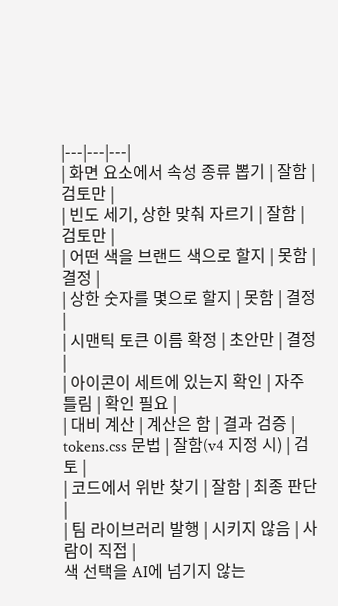|---|---|---|
| 화면 요소에서 속성 종류 뽑기 | 잘함 | 검토만 |
| 빈도 세기, 상한 맞춰 자르기 | 잘함 | 검토만 |
| 어떤 색을 브랜드 색으로 할지 | 못함 | 결정 |
| 상한 숫자를 몇으로 할지 | 못함 | 결정 |
| 시맨틱 토큰 이름 확정 | 초안만 | 결정 |
| 아이콘이 세트에 있는지 확인 | 자주 틀림 | 확인 필요 |
| 대비 계산 | 계산은 함 | 결과 검증 |
tokens.css 문법 | 잘함(v4 지정 시) | 검토 |
| 코드에서 위반 찾기 | 잘함 | 최종 판단 |
| 팀 라이브러리 발행 | 시키지 않음 | 사람이 직접 |
색 선택을 AI에 넘기지 않는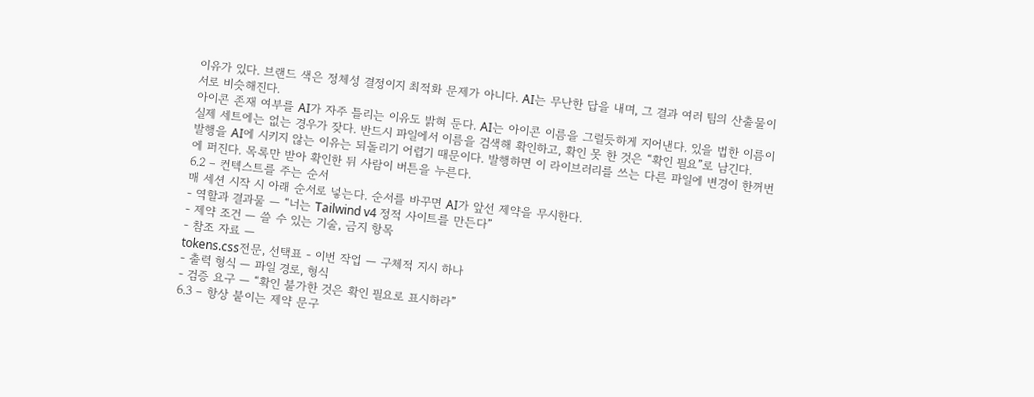이유가 있다. 브랜드 색은 정체성 결정이지 최적화 문제가 아니다. AI는 무난한 답을 내며, 그 결과 여러 팀의 산출물이 서로 비슷해진다.
아이콘 존재 여부를 AI가 자주 틀리는 이유도 밝혀 둔다. AI는 아이콘 이름을 그럴듯하게 지어낸다. 있을 법한 이름이 실제 세트에는 없는 경우가 잦다. 반드시 파일에서 이름을 검색해 확인하고, 확인 못 한 것은 “확인 필요”로 남긴다.
발행을 AI에 시키지 않는 이유는 되돌리기 어렵기 때문이다. 발행하면 이 라이브러리를 쓰는 다른 파일에 변경이 한꺼번에 퍼진다. 목록만 받아 확인한 뒤 사람이 버튼을 누른다.
6.2 – 컨텍스트를 주는 순서
매 세션 시작 시 아래 순서로 넣는다. 순서를 바꾸면 AI가 앞선 제약을 무시한다.
- 역할과 결과물 — “너는 Tailwind v4 정적 사이트를 만든다”
- 제약 조건 — 쓸 수 있는 기술, 금지 항목
- 참조 자료 —
tokens.css전문, 선택표 - 이번 작업 — 구체적 지시 하나
- 출력 형식 — 파일 경로, 형식
- 검증 요구 — “확인 불가한 것은 확인 필요로 표시하라”
6.3 – 항상 붙이는 제약 문구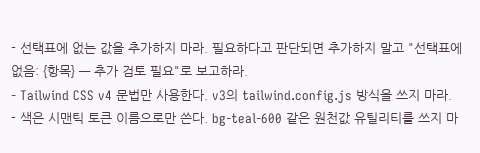- 선택표에 없는 값을 추가하지 마라. 필요하다고 판단되면 추가하지 말고 "선택표에 없음: {항목} — 추가 검토 필요"로 보고하라.
- Tailwind CSS v4 문법만 사용한다. v3의 tailwind.config.js 방식을 쓰지 마라.
- 색은 시맨틱 토큰 이름으로만 쓴다. bg-teal-600 같은 원천값 유틸리티를 쓰지 마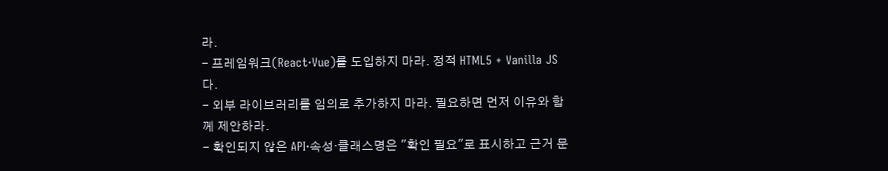라.
- 프레임워크(React·Vue)를 도입하지 마라. 정적 HTML5 + Vanilla JS다.
- 외부 라이브러리를 임의로 추가하지 마라. 필요하면 먼저 이유와 함께 제안하라.
- 확인되지 않은 API·속성·클래스명은 "확인 필요"로 표시하고 근거 문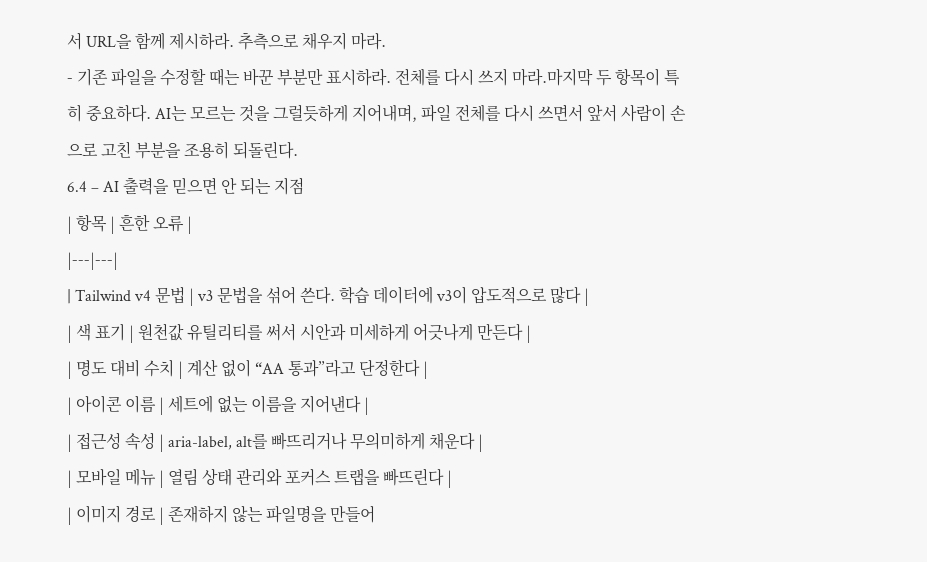서 URL을 함께 제시하라. 추측으로 채우지 마라.
- 기존 파일을 수정할 때는 바꾼 부분만 표시하라. 전체를 다시 쓰지 마라.마지막 두 항목이 특히 중요하다. AI는 모르는 것을 그럴듯하게 지어내며, 파일 전체를 다시 쓰면서 앞서 사람이 손으로 고친 부분을 조용히 되돌린다.
6.4 – AI 출력을 믿으면 안 되는 지점
| 항목 | 흔한 오류 |
|---|---|
| Tailwind v4 문법 | v3 문법을 섞어 쓴다. 학습 데이터에 v3이 압도적으로 많다 |
| 색 표기 | 원천값 유틸리티를 써서 시안과 미세하게 어긋나게 만든다 |
| 명도 대비 수치 | 계산 없이 “AA 통과”라고 단정한다 |
| 아이콘 이름 | 세트에 없는 이름을 지어낸다 |
| 접근성 속성 | aria-label, alt를 빠뜨리거나 무의미하게 채운다 |
| 모바일 메뉴 | 열림 상태 관리와 포커스 트랩을 빠뜨린다 |
| 이미지 경로 | 존재하지 않는 파일명을 만들어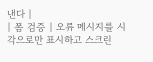낸다 |
| 폼 검증 | 오류 메시지를 시각으로만 표시하고 스크린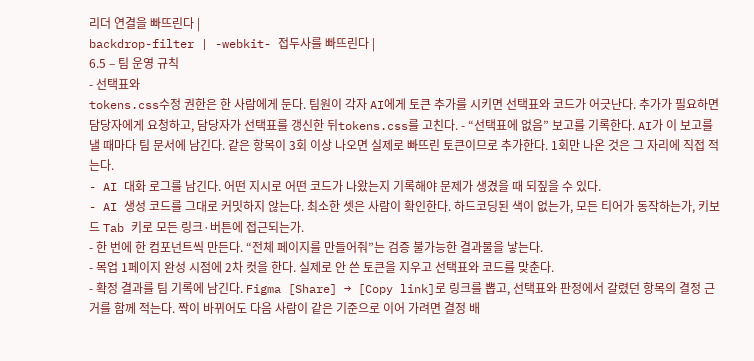리더 연결을 빠뜨린다 |
backdrop-filter | -webkit- 접두사를 빠뜨린다 |
6.5 – 팀 운영 규칙
- 선택표와
tokens.css수정 권한은 한 사람에게 둔다. 팀원이 각자 AI에게 토큰 추가를 시키면 선택표와 코드가 어긋난다. 추가가 필요하면 담당자에게 요청하고, 담당자가 선택표를 갱신한 뒤tokens.css를 고친다. - “선택표에 없음” 보고를 기록한다. AI가 이 보고를 낼 때마다 팀 문서에 남긴다. 같은 항목이 3회 이상 나오면 실제로 빠뜨린 토큰이므로 추가한다. 1회만 나온 것은 그 자리에 직접 적는다.
- AI 대화 로그를 남긴다. 어떤 지시로 어떤 코드가 나왔는지 기록해야 문제가 생겼을 때 되짚을 수 있다.
- AI 생성 코드를 그대로 커밋하지 않는다. 최소한 셋은 사람이 확인한다. 하드코딩된 색이 없는가, 모든 티어가 동작하는가, 키보드 Tab 키로 모든 링크·버튼에 접근되는가.
- 한 번에 한 컴포넌트씩 만든다. “전체 페이지를 만들어줘”는 검증 불가능한 결과물을 낳는다.
- 목업 1페이지 완성 시점에 2차 컷을 한다. 실제로 안 쓴 토큰을 지우고 선택표와 코드를 맞춘다.
- 확정 결과를 팀 기록에 남긴다. Figma [Share] → [Copy link]로 링크를 뽑고, 선택표와 판정에서 갈렸던 항목의 결정 근거를 함께 적는다. 짝이 바뀌어도 다음 사람이 같은 기준으로 이어 가려면 결정 배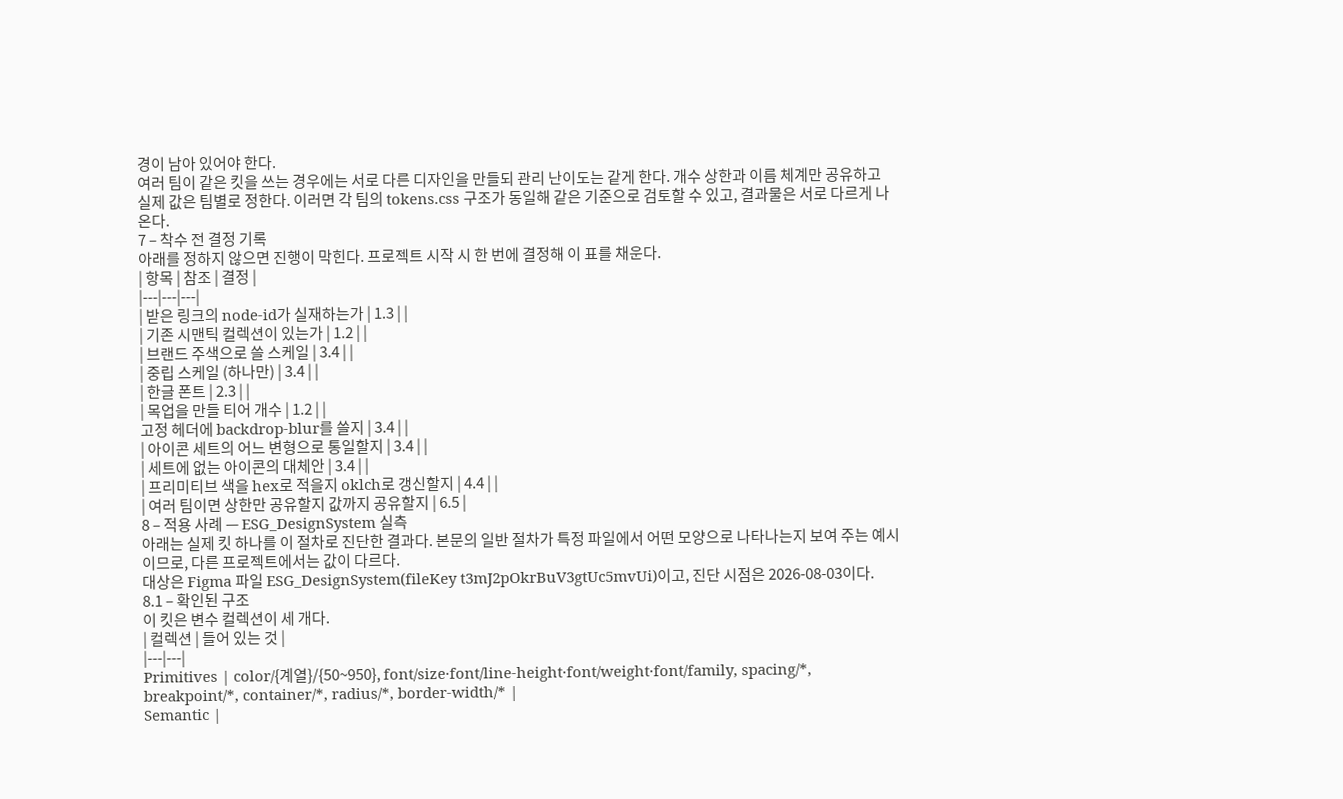경이 남아 있어야 한다.
여러 팀이 같은 킷을 쓰는 경우에는 서로 다른 디자인을 만들되 관리 난이도는 같게 한다. 개수 상한과 이름 체계만 공유하고 실제 값은 팀별로 정한다. 이러면 각 팀의 tokens.css 구조가 동일해 같은 기준으로 검토할 수 있고, 결과물은 서로 다르게 나온다.
7 – 착수 전 결정 기록
아래를 정하지 않으면 진행이 막힌다. 프로젝트 시작 시 한 번에 결정해 이 표를 채운다.
| 항목 | 참조 | 결정 |
|---|---|---|
| 받은 링크의 node-id가 실재하는가 | 1.3 | |
| 기존 시맨틱 컬렉션이 있는가 | 1.2 | |
| 브랜드 주색으로 쓸 스케일 | 3.4 | |
| 중립 스케일 (하나만) | 3.4 | |
| 한글 폰트 | 2.3 | |
| 목업을 만들 티어 개수 | 1.2 | |
고정 헤더에 backdrop-blur를 쓸지 | 3.4 | |
| 아이콘 세트의 어느 변형으로 통일할지 | 3.4 | |
| 세트에 없는 아이콘의 대체안 | 3.4 | |
| 프리미티브 색을 hex로 적을지 oklch로 갱신할지 | 4.4 | |
| 여러 팀이면 상한만 공유할지 값까지 공유할지 | 6.5 |
8 – 적용 사례 — ESG_DesignSystem 실측
아래는 실제 킷 하나를 이 절차로 진단한 결과다. 본문의 일반 절차가 특정 파일에서 어떤 모양으로 나타나는지 보여 주는 예시이므로, 다른 프로젝트에서는 값이 다르다.
대상은 Figma 파일 ESG_DesignSystem(fileKey t3mJ2pOkrBuV3gtUc5mvUi)이고, 진단 시점은 2026-08-03이다.
8.1 – 확인된 구조
이 킷은 변수 컬렉션이 세 개다.
| 컬렉션 | 들어 있는 것 |
|---|---|
Primitives | color/{계열}/{50~950}, font/size·font/line-height·font/weight·font/family, spacing/*, breakpoint/*, container/*, radius/*, border-width/* |
Semantic |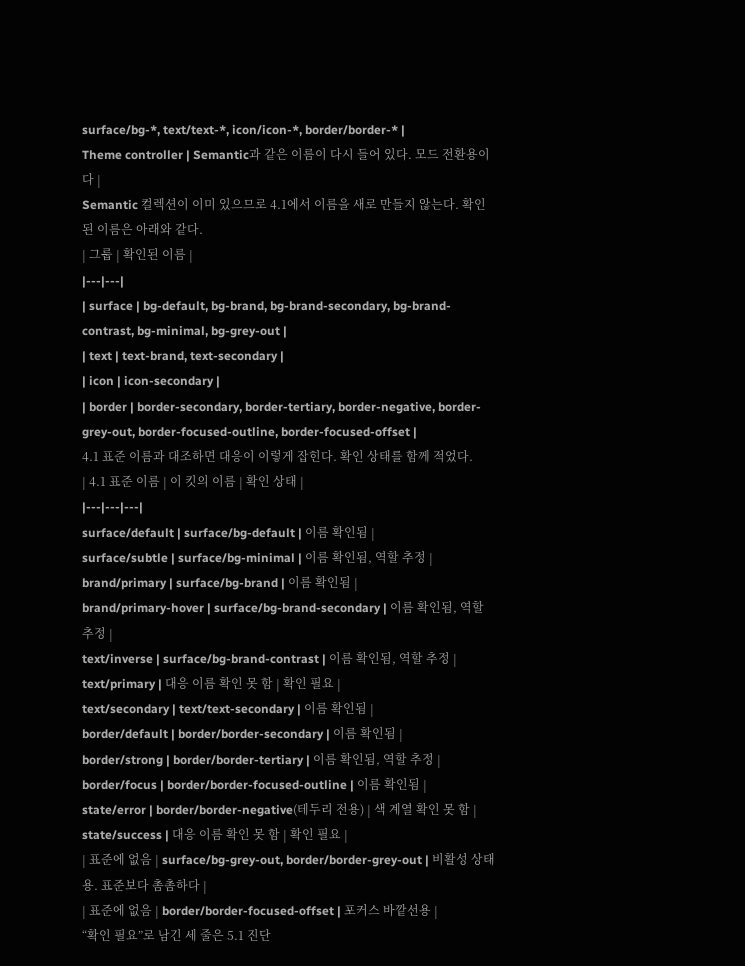surface/bg-*, text/text-*, icon/icon-*, border/border-* |
Theme controller | Semantic과 같은 이름이 다시 들어 있다. 모드 전환용이다 |
Semantic 컬렉션이 이미 있으므로 4.1에서 이름을 새로 만들지 않는다. 확인된 이름은 아래와 같다.
| 그룹 | 확인된 이름 |
|---|---|
| surface | bg-default, bg-brand, bg-brand-secondary, bg-brand-contrast, bg-minimal, bg-grey-out |
| text | text-brand, text-secondary |
| icon | icon-secondary |
| border | border-secondary, border-tertiary, border-negative, border-grey-out, border-focused-outline, border-focused-offset |
4.1 표준 이름과 대조하면 대응이 이렇게 잡힌다. 확인 상태를 함께 적었다.
| 4.1 표준 이름 | 이 킷의 이름 | 확인 상태 |
|---|---|---|
surface/default | surface/bg-default | 이름 확인됨 |
surface/subtle | surface/bg-minimal | 이름 확인됨, 역할 추정 |
brand/primary | surface/bg-brand | 이름 확인됨 |
brand/primary-hover | surface/bg-brand-secondary | 이름 확인됨, 역할 추정 |
text/inverse | surface/bg-brand-contrast | 이름 확인됨, 역할 추정 |
text/primary | 대응 이름 확인 못 함 | 확인 필요 |
text/secondary | text/text-secondary | 이름 확인됨 |
border/default | border/border-secondary | 이름 확인됨 |
border/strong | border/border-tertiary | 이름 확인됨, 역할 추정 |
border/focus | border/border-focused-outline | 이름 확인됨 |
state/error | border/border-negative(테두리 전용) | 색 계열 확인 못 함 |
state/success | 대응 이름 확인 못 함 | 확인 필요 |
| 표준에 없음 | surface/bg-grey-out, border/border-grey-out | 비활성 상태용. 표준보다 촘촘하다 |
| 표준에 없음 | border/border-focused-offset | 포커스 바깥선용 |
“확인 필요”로 남긴 세 줄은 5.1 진단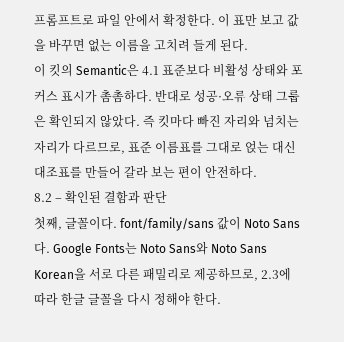프롬프트로 파일 안에서 확정한다. 이 표만 보고 값을 바꾸면 없는 이름을 고치려 들게 된다.
이 킷의 Semantic은 4.1 표준보다 비활성 상태와 포커스 표시가 촘촘하다. 반대로 성공·오류 상태 그룹은 확인되지 않았다. 즉 킷마다 빠진 자리와 넘치는 자리가 다르므로, 표준 이름표를 그대로 얹는 대신 대조표를 만들어 갈라 보는 편이 안전하다.
8.2 – 확인된 결함과 판단
첫째, 글꼴이다. font/family/sans 값이 Noto Sans다. Google Fonts는 Noto Sans와 Noto Sans Korean을 서로 다른 패밀리로 제공하므로, 2.3에 따라 한글 글꼴을 다시 정해야 한다.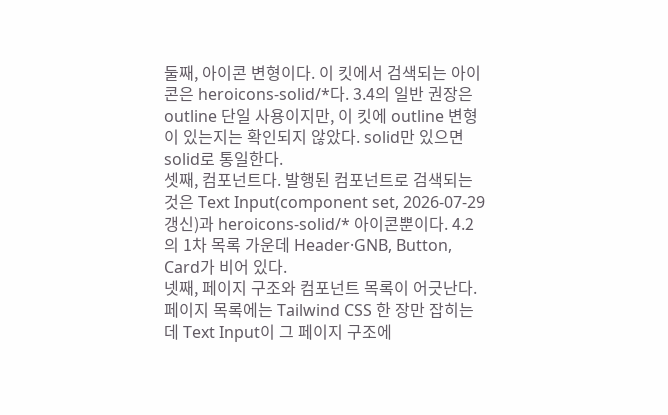둘째, 아이콘 변형이다. 이 킷에서 검색되는 아이콘은 heroicons-solid/*다. 3.4의 일반 권장은 outline 단일 사용이지만, 이 킷에 outline 변형이 있는지는 확인되지 않았다. solid만 있으면 solid로 통일한다.
셋째, 컴포넌트다. 발행된 컴포넌트로 검색되는 것은 Text Input(component set, 2026-07-29 갱신)과 heroicons-solid/* 아이콘뿐이다. 4.2의 1차 목록 가운데 Header·GNB, Button, Card가 비어 있다.
넷째, 페이지 구조와 컴포넌트 목록이 어긋난다. 페이지 목록에는 Tailwind CSS 한 장만 잡히는데 Text Input이 그 페이지 구조에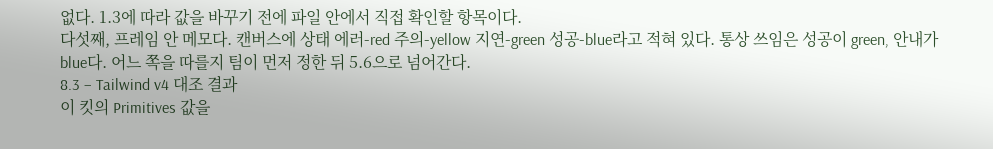없다. 1.3에 따라 값을 바꾸기 전에 파일 안에서 직접 확인할 항목이다.
다섯째, 프레임 안 메모다. 캔버스에 상태 에러-red 주의-yellow 지연-green 성공-blue라고 적혀 있다. 통상 쓰임은 성공이 green, 안내가 blue다. 어느 쪽을 따를지 팀이 먼저 정한 뒤 5.6으로 넘어간다.
8.3 – Tailwind v4 대조 결과
이 킷의 Primitives 값을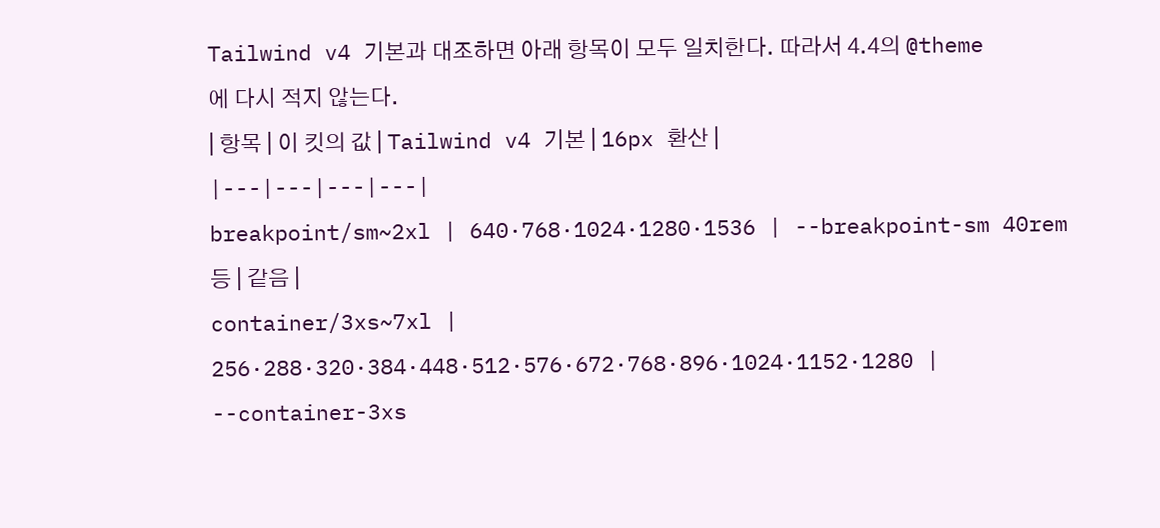Tailwind v4 기본과 대조하면 아래 항목이 모두 일치한다. 따라서 4.4의 @theme에 다시 적지 않는다.
| 항목 | 이 킷의 값 | Tailwind v4 기본 | 16px 환산 |
|---|---|---|---|
breakpoint/sm~2xl | 640·768·1024·1280·1536 | --breakpoint-sm 40rem 등 | 같음 |
container/3xs~7xl | 256·288·320·384·448·512·576·672·768·896·1024·1152·1280 | --container-3xs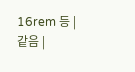16rem 등 | 같음 |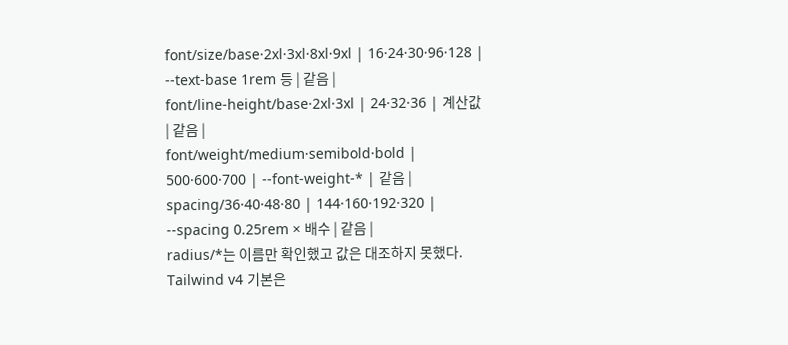font/size/base·2xl·3xl·8xl·9xl | 16·24·30·96·128 | --text-base 1rem 등 | 같음 |
font/line-height/base·2xl·3xl | 24·32·36 | 계산값 | 같음 |
font/weight/medium·semibold·bold | 500·600·700 | --font-weight-* | 같음 |
spacing/36·40·48·80 | 144·160·192·320 | --spacing 0.25rem × 배수 | 같음 |
radius/*는 이름만 확인했고 값은 대조하지 못했다. Tailwind v4 기본은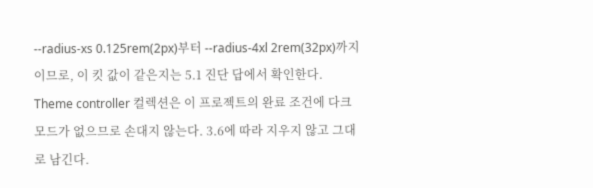--radius-xs 0.125rem(2px)부터 --radius-4xl 2rem(32px)까지이므로, 이 킷 값이 같은지는 5.1 진단 답에서 확인한다.
Theme controller 컬렉션은 이 프로젝트의 완료 조건에 다크 모드가 없으므로 손대지 않는다. 3.6에 따라 지우지 않고 그대로 남긴다.